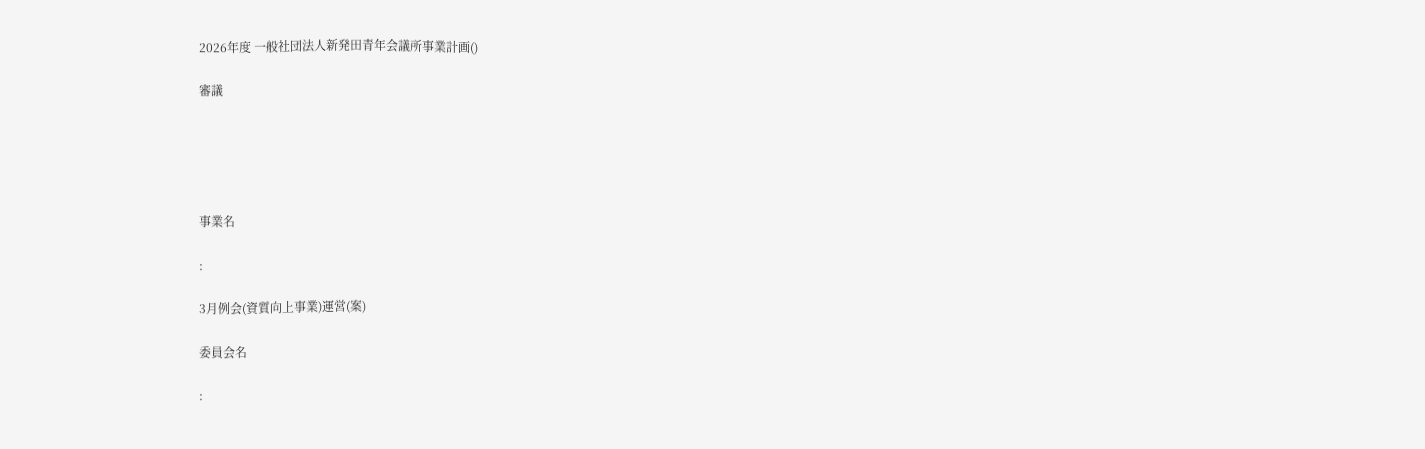2026年度 一般社団法人新発田青年会議所事業計画()

審議





事業名

:

3月例会(資質向上事業)運営(案)

委員会名

: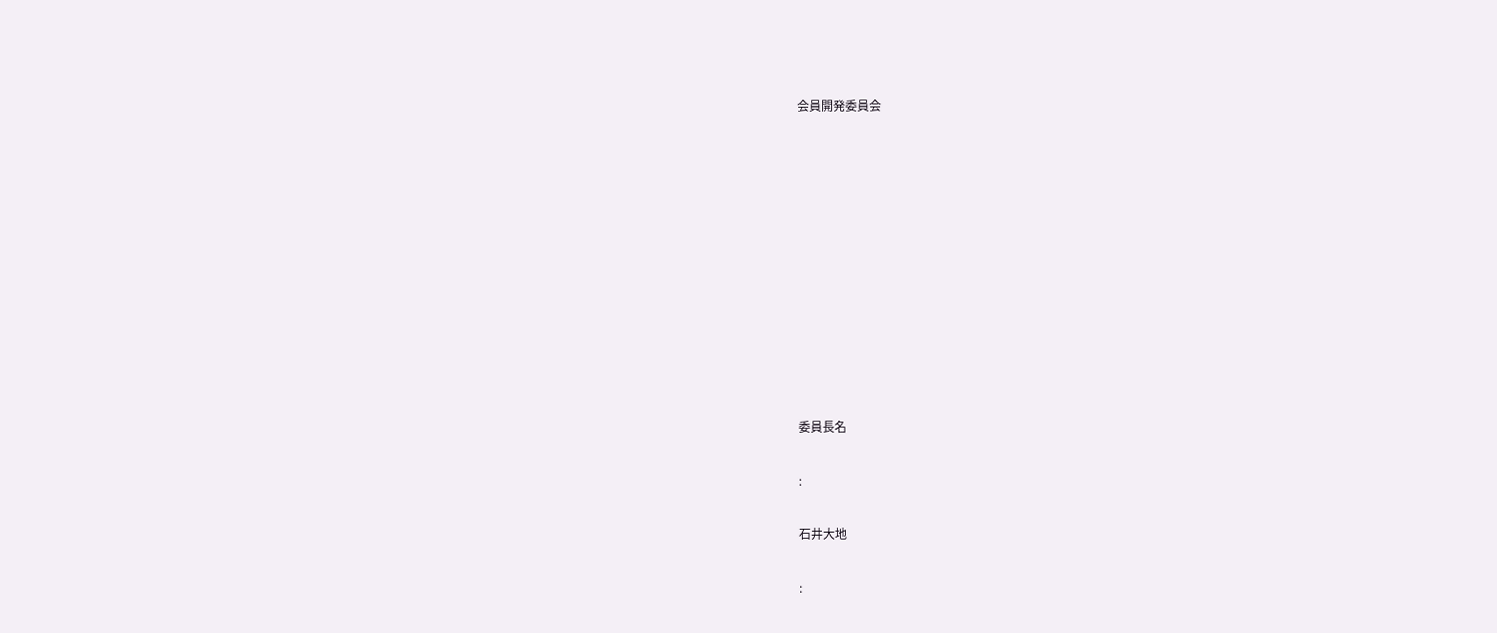会員開発委員会











委員長名

:

石井大地

: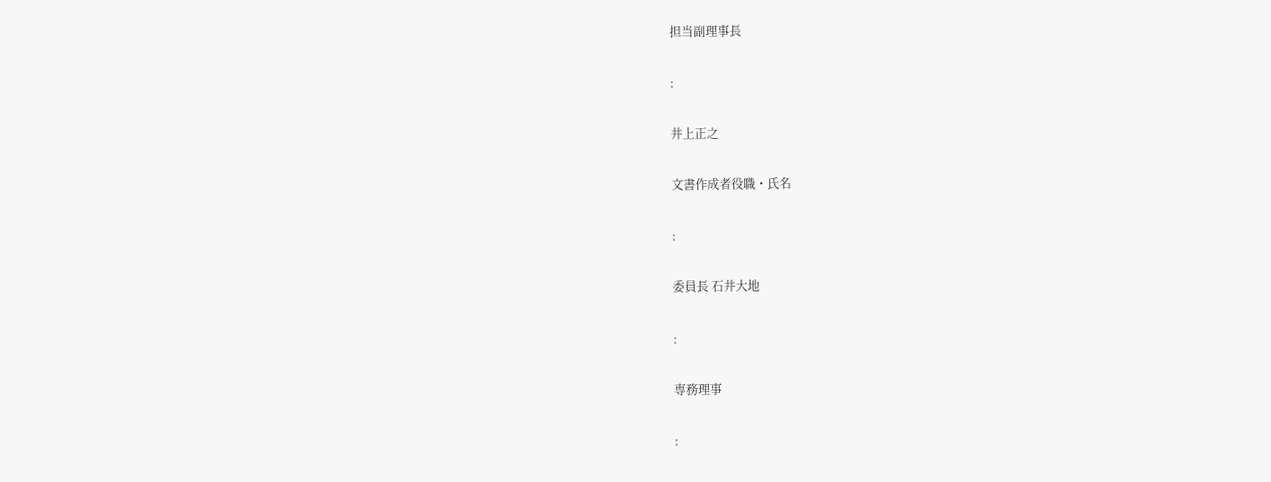担当副理事長

:

井上正之

文書作成者役職・氏名

:

委員長 石井大地

:

専務理事

: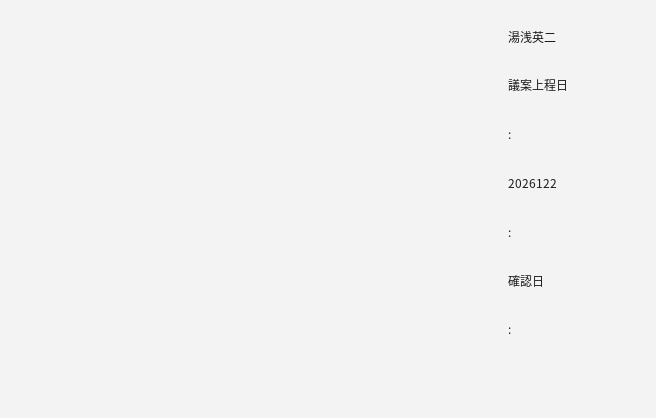湯浅英二

議案上程日

:

2026122

:

確認日

: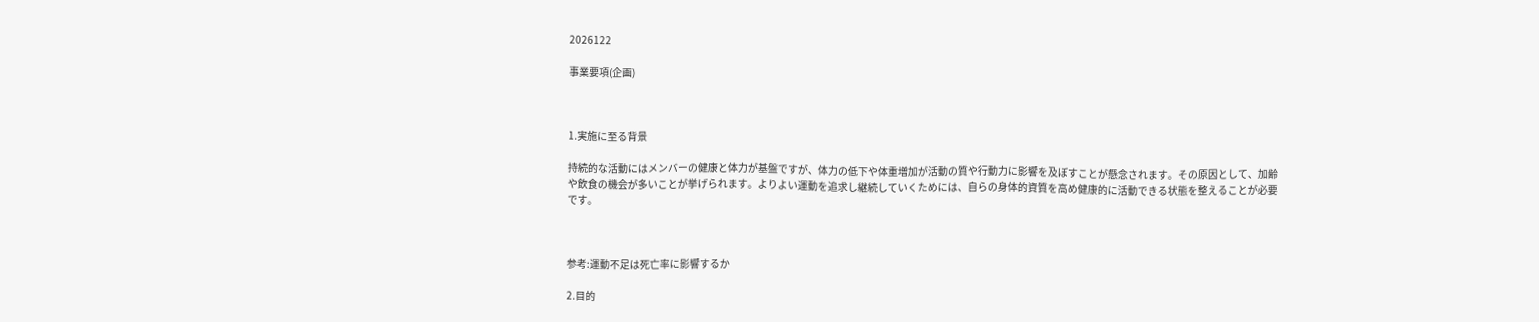2026122

事業要項(企画)



1.実施に至る背景

持続的な活動にはメンバーの健康と体力が基盤ですが、体力の低下や体重増加が活動の質や行動力に影響を及ぼすことが懸念されます。その原因として、加齢や飲食の機会が多いことが挙げられます。よりよい運動を追求し継続していくためには、自らの身体的資質を高め健康的に活動できる状態を整えることが必要です。



参考:運動不足は死亡率に影響するか

2.目的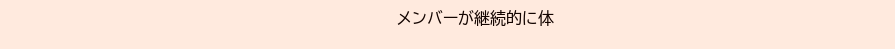メンバーが継続的に体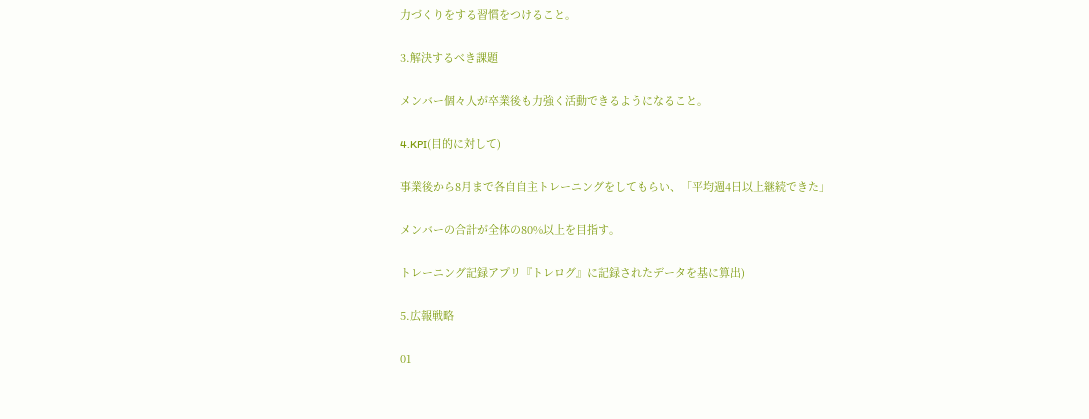力づくりをする習慣をつけること。

3.解決するべき課題

メンバー個々人が卒業後も力強く活動できるようになること。

4.KPI(目的に対して)

事業後から8月まで各自自主トレーニングをしてもらい、「平均週4日以上継続できた」

メンバーの合計が全体の80%以上を目指す。

トレーニング記録アプリ『トレログ』に記録されたデータを基に算出)

5.広報戦略

01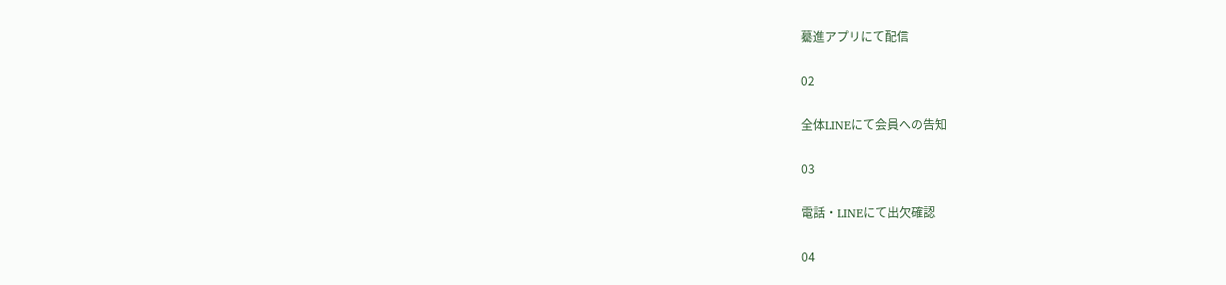驀進アプリにて配信

02

全体LINEにて会員への告知

03

電話・LINEにて出欠確認

04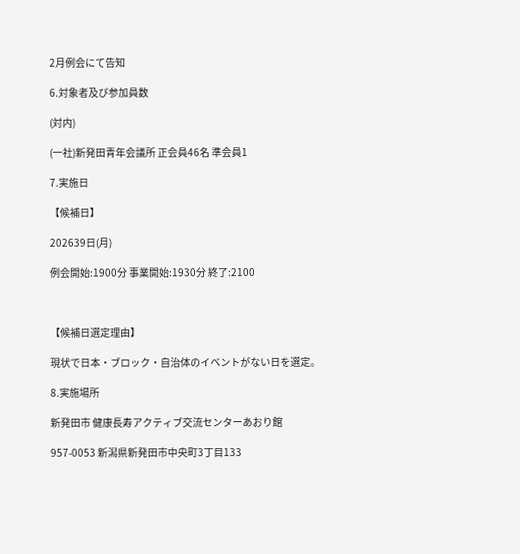2月例会にて告知

6.対象者及び参加員数

(対内)

(一社)新発田青年会議所 正会員46名 準会員1

7.実施日

【候補日】

202639日(月)

例会開始:1900分 事業開始:1930分 終了:2100



【候補日選定理由】

現状で日本・ブロック・自治体のイベントがない日を選定。

8.実施場所

新発田市 健康長寿アクティブ交流センターあおり館

957-0053 新潟県新発田市中央町3丁目133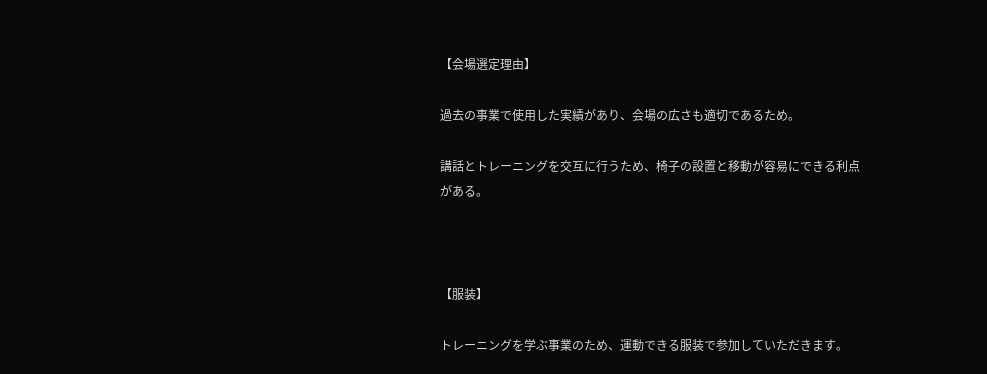【会場選定理由】

過去の事業で使用した実績があり、会場の広さも適切であるため。

講話とトレーニングを交互に行うため、椅子の設置と移動が容易にできる利点がある。



【服装】

トレーニングを学ぶ事業のため、運動できる服装で参加していただきます。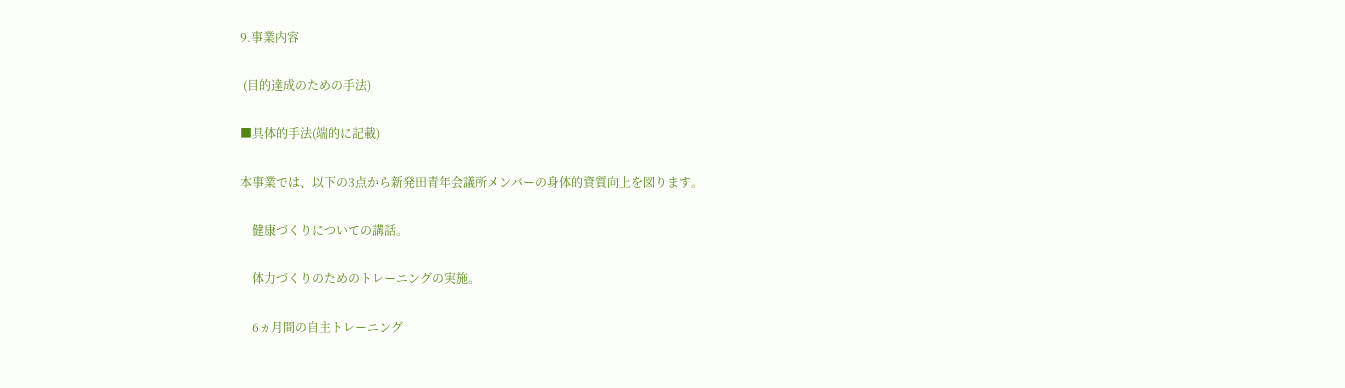9.事業内容

 (目的達成のための手法)

■具体的手法(端的に記載)

本事業では、以下の3点から新発田青年会議所メンバーの身体的資質向上を図ります。

    健康づくりについての講話。

    体力づくりのためのトレーニングの実施。

    6ヵ月間の自主トレーニング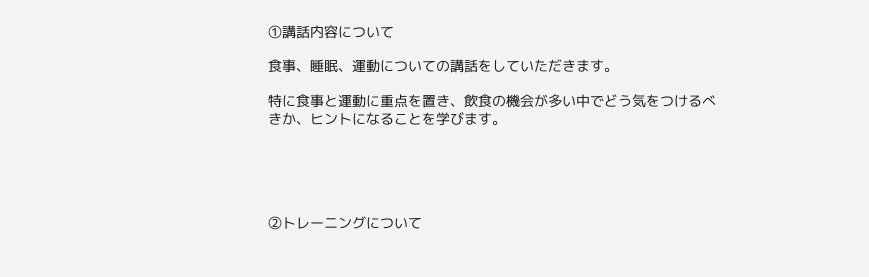①講話内容について

食事、睡眠、運動についての講話をしていただきます。

特に食事と運動に重点を置き、飲食の機会が多い中でどう気をつけるべきか、ヒントになることを学びます。





②トレーニングについて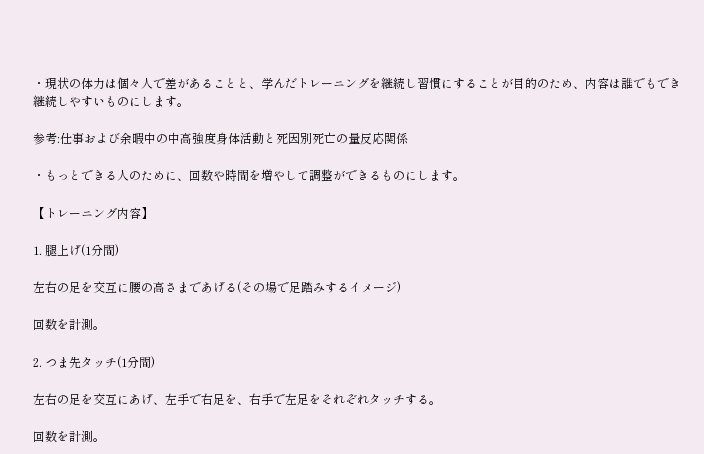・現状の体力は個々人で差があることと、学んだトレーニングを継続し習慣にすることが目的のため、内容は誰でもでき継続しやすいものにします。

参考:仕事および余暇中の中高強度身体活動と死因別死亡の量反応関係

・もっとできる人のために、回数や時間を増やして調整ができるものにします。

【トレーニング内容】

1. 腿上げ(1分間)

左右の足を交互に腰の高さまであげる(その場で足踏みするイメージ)

回数を計測。

2. つま先タッチ(1分間)

左右の足を交互にあげ、左手で右足を、右手で左足をそれぞれタッチする。

回数を計測。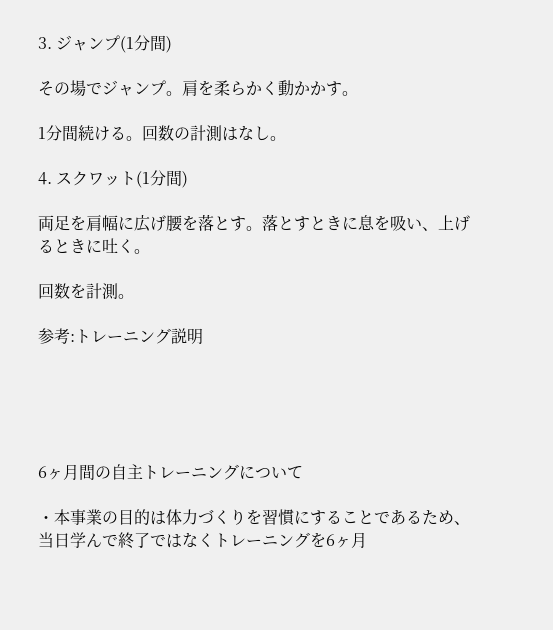3. ジャンプ(1分間)

その場でジャンプ。肩を柔らかく動かかす。

1分間続ける。回数の計測はなし。

4. スクワット(1分間)

両足を肩幅に広げ腰を落とす。落とすときに息を吸い、上げるときに吐く。

回数を計測。

参考:トレーニング説明





6ヶ月間の自主トレーニングについて

・本事業の目的は体力づくりを習慣にすることであるため、当日学んで終了ではなくトレーニングを6ヶ月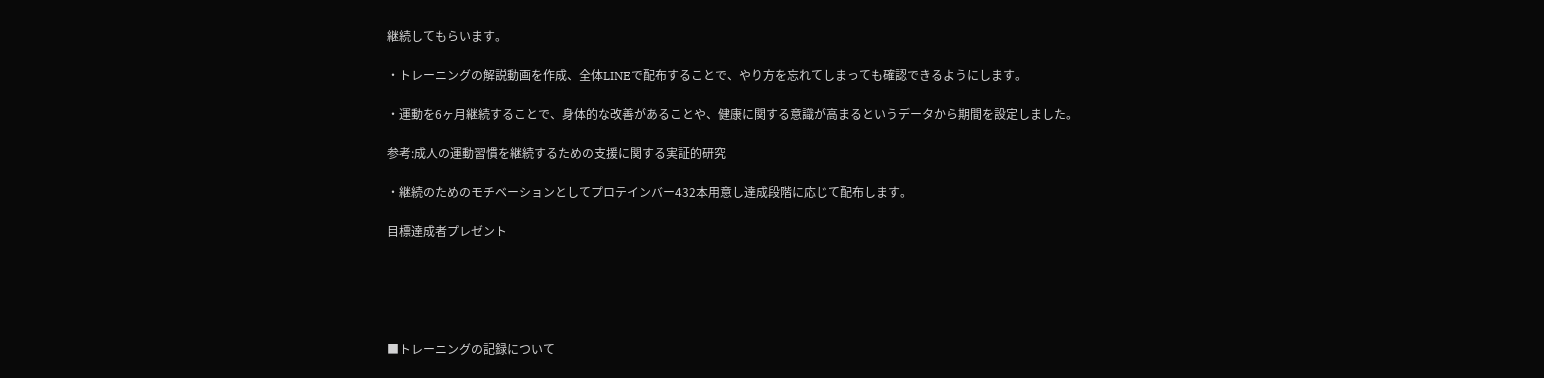継続してもらいます。

・トレーニングの解説動画を作成、全体LINEで配布することで、やり方を忘れてしまっても確認できるようにします。

・運動を6ヶ月継続することで、身体的な改善があることや、健康に関する意識が高まるというデータから期間を設定しました。

参考:成人の運動習慣を継続するための支援に関する実証的研究

・継続のためのモチベーションとしてプロテインバー432本用意し達成段階に応じて配布します。

目標達成者プレゼント





■トレーニングの記録について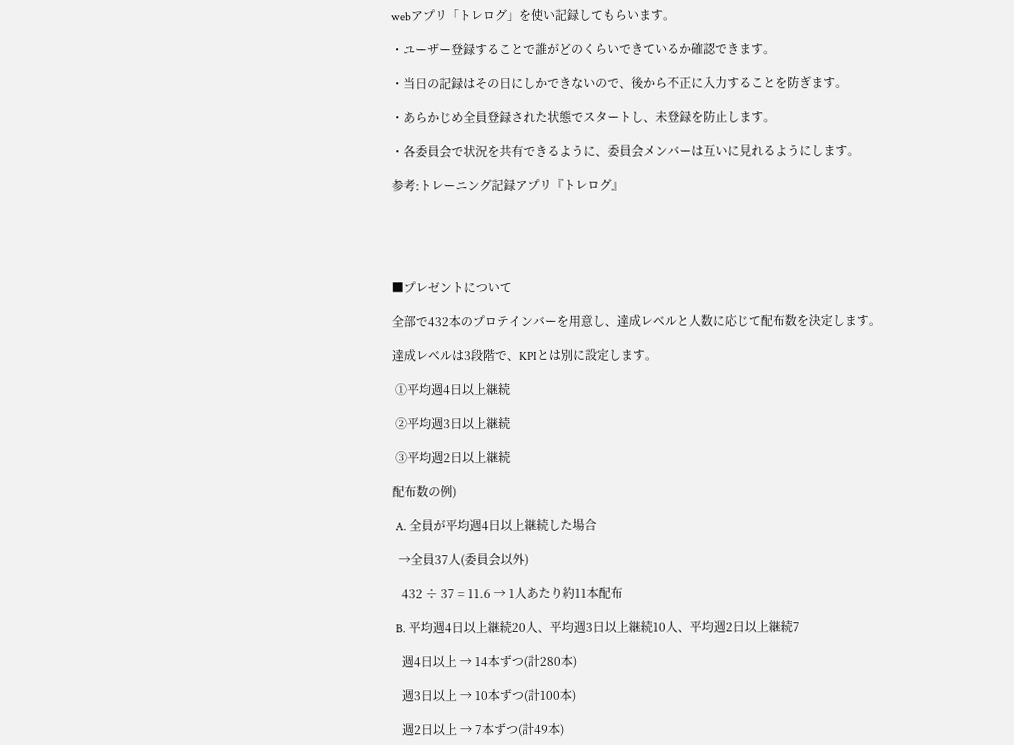webアプリ「トレログ」を使い記録してもらいます。

・ユーザー登録することで誰がどのくらいできているか確認できます。

・当日の記録はその日にしかできないので、後から不正に入力することを防ぎます。

・あらかじめ全員登録された状態でスタートし、未登録を防止します。

・各委員会で状況を共有できるように、委員会メンバーは互いに見れるようにします。

参考:トレーニング記録アプリ『トレログ』





■プレゼントについて

全部で432本のプロテインバーを用意し、達成レベルと人数に応じて配布数を決定します。

達成レベルは3段階で、KPIとは別に設定します。

 ①平均週4日以上継続

 ②平均週3日以上継続

 ③平均週2日以上継続

配布数の例)

 A. 全員が平均週4日以上継続した場合

  →全員37人(委員会以外)

   432 ÷ 37 = 11.6 → 1人あたり約11本配布

 B. 平均週4日以上継続20人、平均週3日以上継続10人、平均週2日以上継続7

   週4日以上 → 14本ずつ(計280本)

   週3日以上 → 10本ずつ(計100本)

   週2日以上 → 7本ずつ(計49本)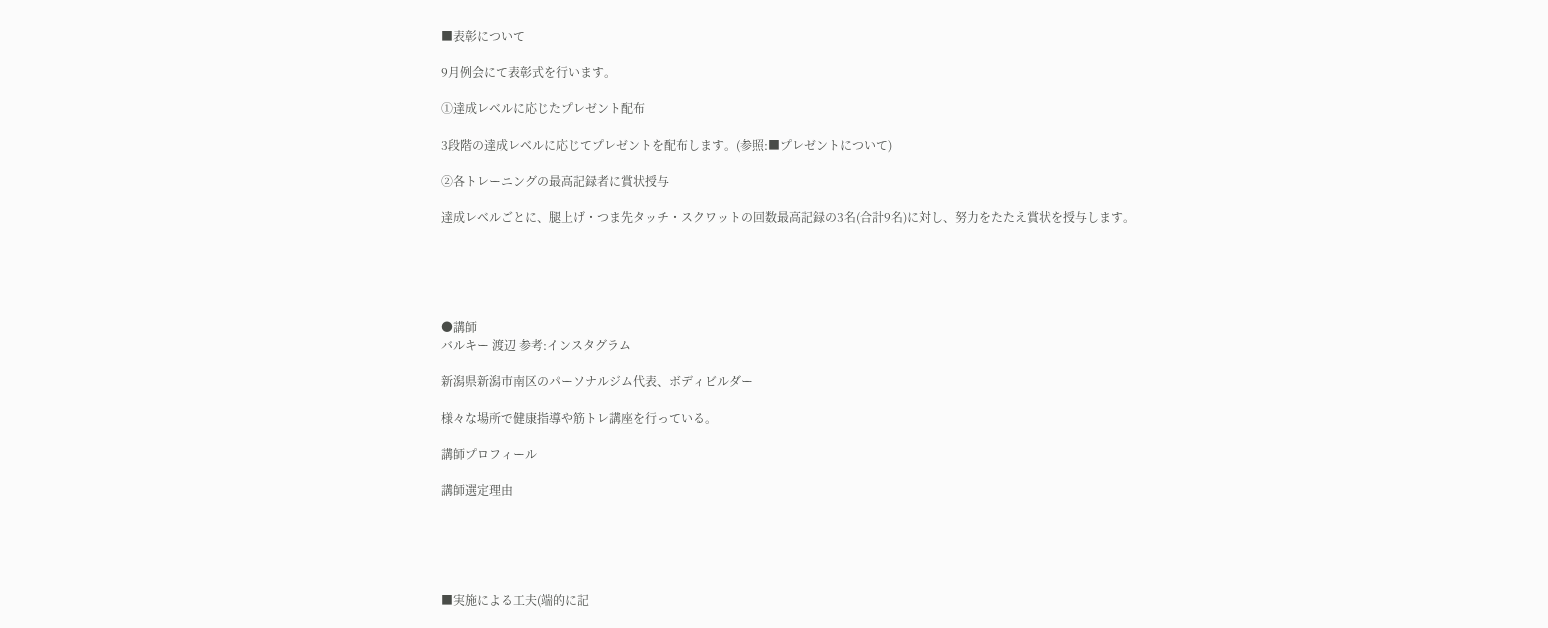■表彰について

9月例会にて表彰式を行います。

①達成レベルに応じたプレゼント配布

3段階の達成レベルに応じてプレゼントを配布します。(参照:■プレゼントについて)

②各トレーニングの最高記録者に賞状授与

達成レベルごとに、腿上げ・つま先タッチ・スクワットの回数最高記録の3名(合計9名)に対し、努力をたたえ賞状を授与します。





●講師
バルキー 渡辺 参考:インスタグラム

新潟県新潟市南区のパーソナルジム代表、ボディビルダー

様々な場所で健康指導や筋トレ講座を行っている。

講師プロフィール

講師選定理由





■実施による工夫(端的に記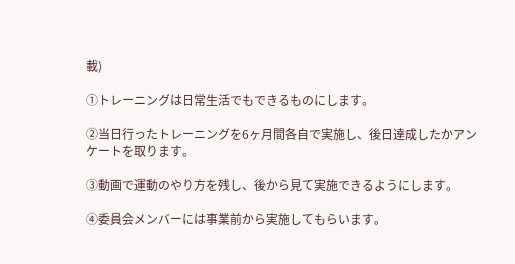載)

①トレーニングは日常生活でもできるものにします。

②当日行ったトレーニングを6ヶ月間各自で実施し、後日達成したかアンケートを取ります。

③動画で運動のやり方を残し、後から見て実施できるようにします。

④委員会メンバーには事業前から実施してもらいます。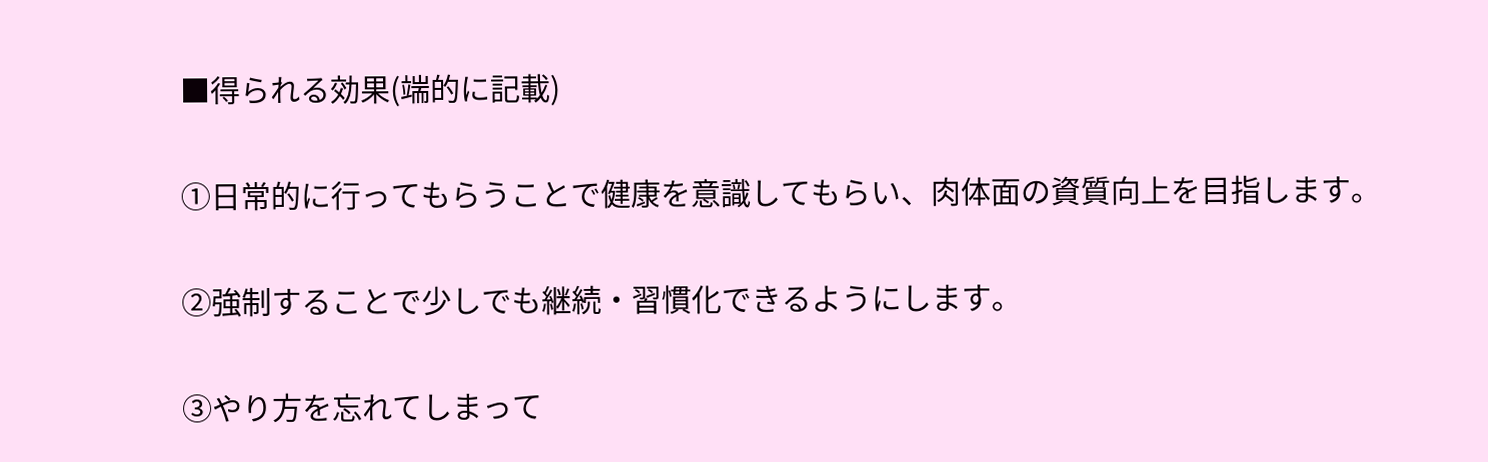■得られる効果(端的に記載)

①日常的に行ってもらうことで健康を意識してもらい、肉体面の資質向上を目指します。

②強制することで少しでも継続・習慣化できるようにします。

③やり方を忘れてしまって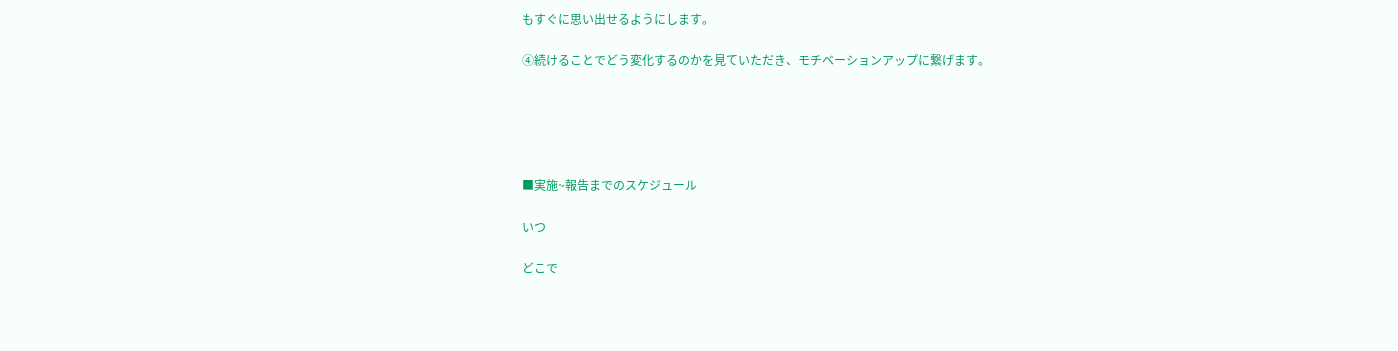もすぐに思い出せるようにします。

④続けることでどう変化するのかを見ていただき、モチベーションアップに繋げます。





■実施~報告までのスケジュール

いつ

どこで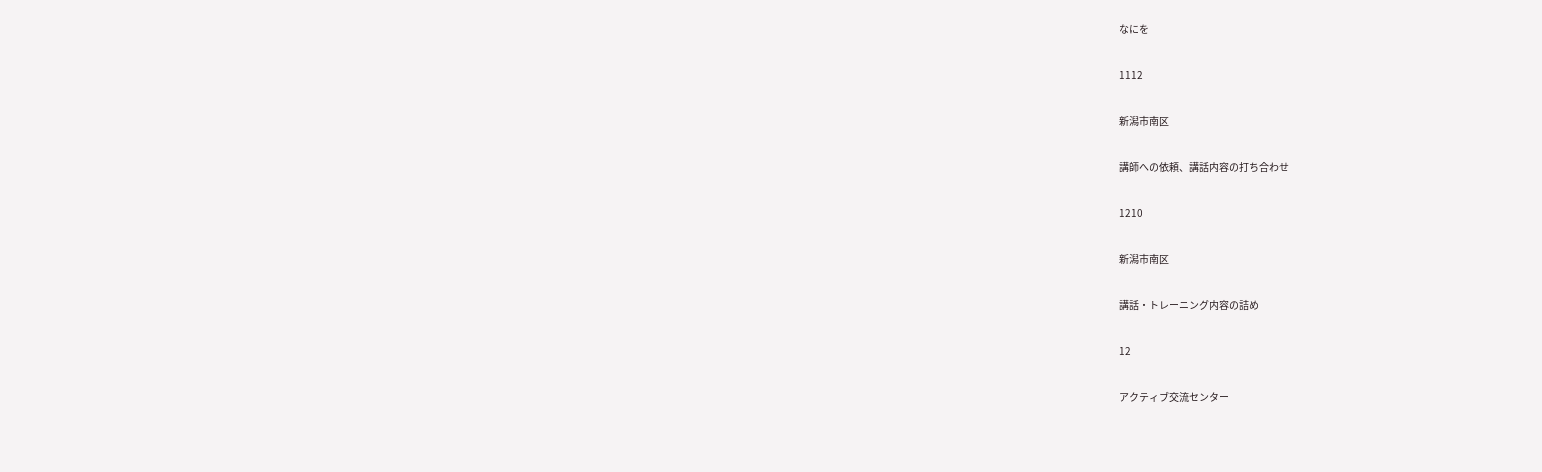なにを

1112

新潟市南区

講師への依頼、講話内容の打ち合わせ

1210

新潟市南区

講話・トレーニング内容の詰め

12

アクティブ交流センター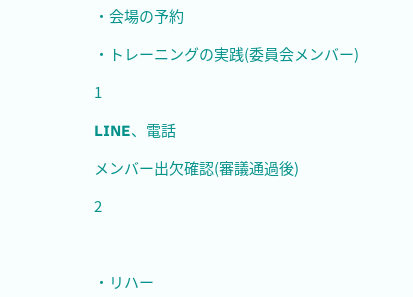・会場の予約

・トレーニングの実践(委員会メンバー)

1

LINE、電話

メンバー出欠確認(審議通過後)

2



・リハー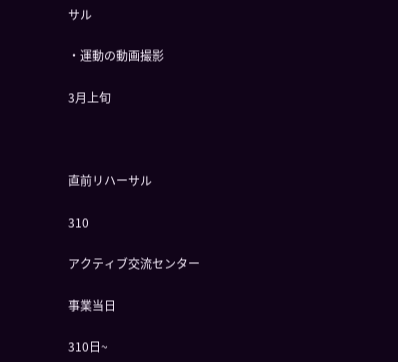サル

・運動の動画撮影

3月上旬



直前リハーサル

310

アクティブ交流センター

事業当日

310日~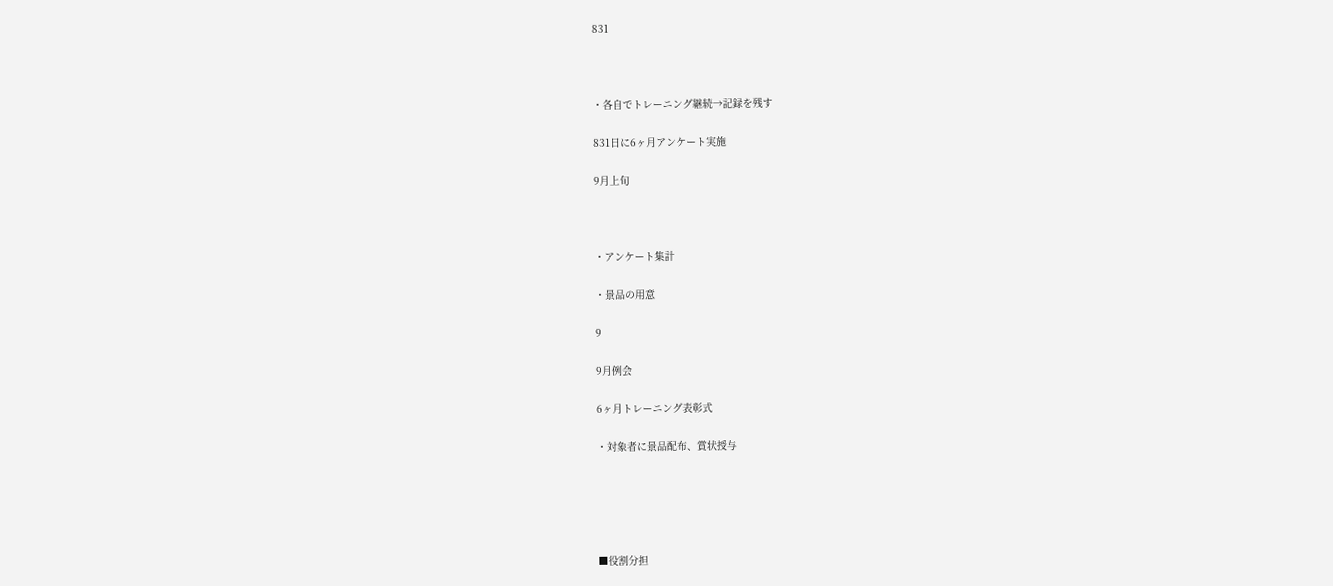831



・各自でトレーニング継続→記録を残す

831日に6ヶ月アンケート実施

9月上旬



・アンケート集計

・景品の用意

9

9月例会

6ヶ月トレーニング表彰式

・対象者に景品配布、賞状授与





■役割分担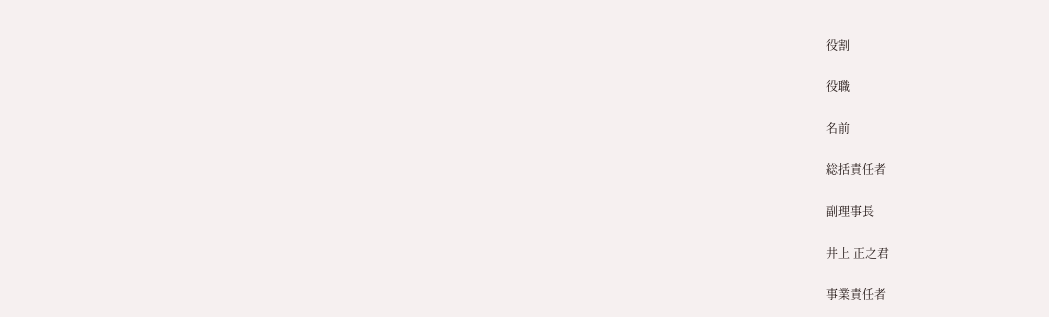役割

役職

名前

総括責任者

副理事長

井上 正之君

事業責任者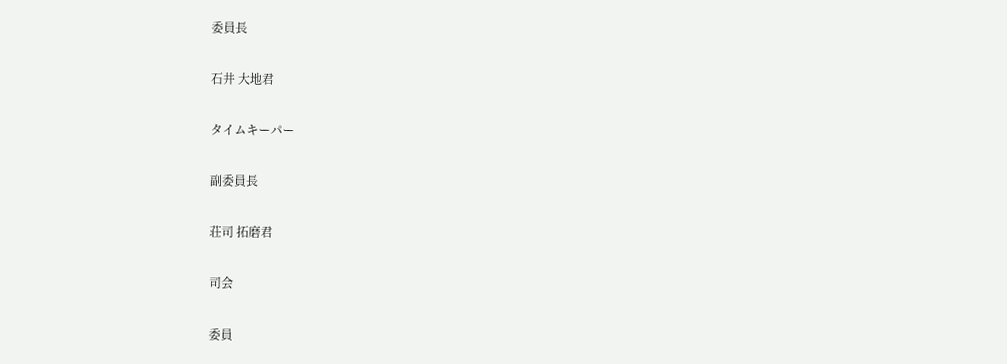委員長

石井 大地君

タイムキーパー

副委員長

荘司 拓磨君

司会

委員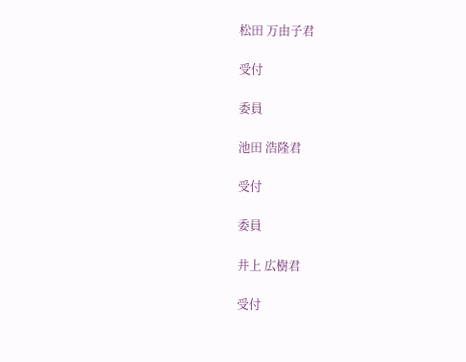松田 万由子君

受付

委員

池田 浩隆君

受付

委員

井上 広樹君

受付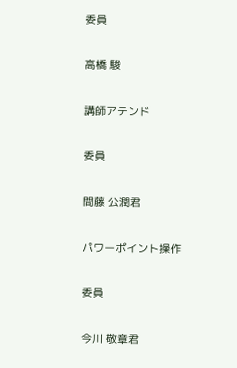委員

高橋 駿

講師アテンド

委員

間藤 公潤君

パワーポイント操作

委員

今川 敬章君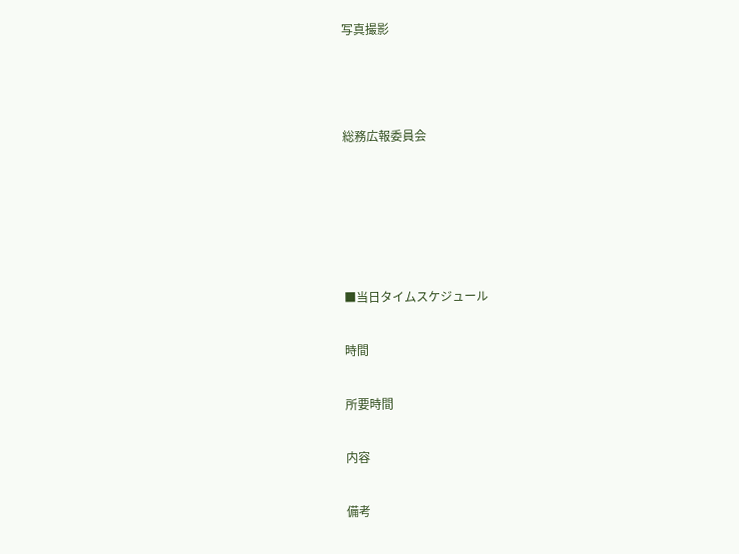写真撮影



総務広報委員会





■当日タイムスケジュール

時間

所要時間

内容

備考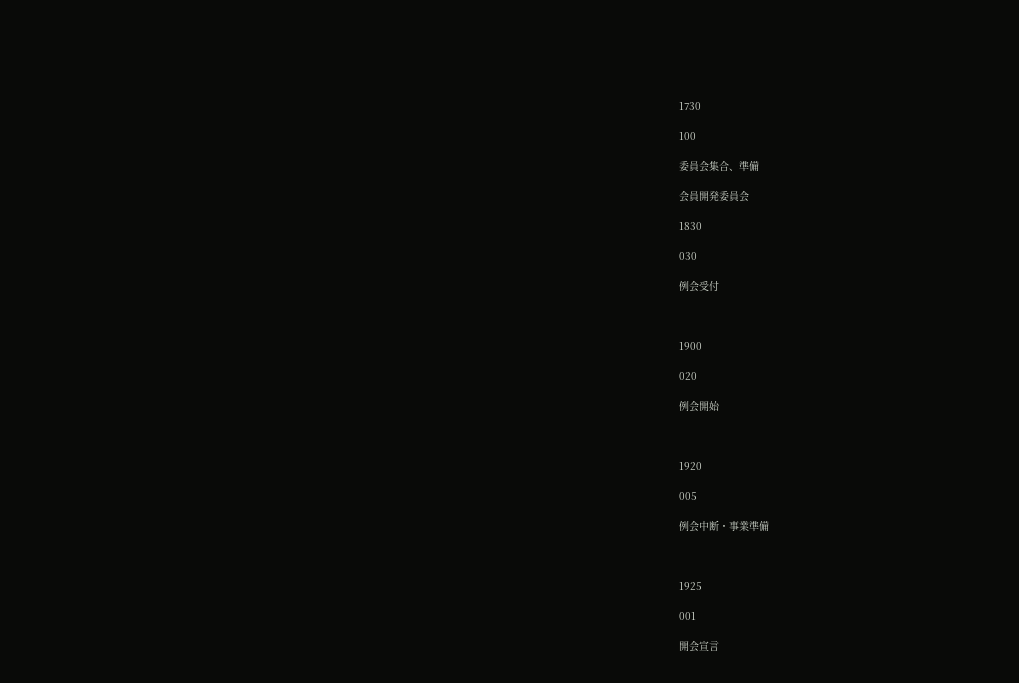1730

100

委員会集合、準備

会員開発委員会

1830

030

例会受付



1900

020

例会開始



1920

005

例会中断・事業準備



1925

001

開会宣言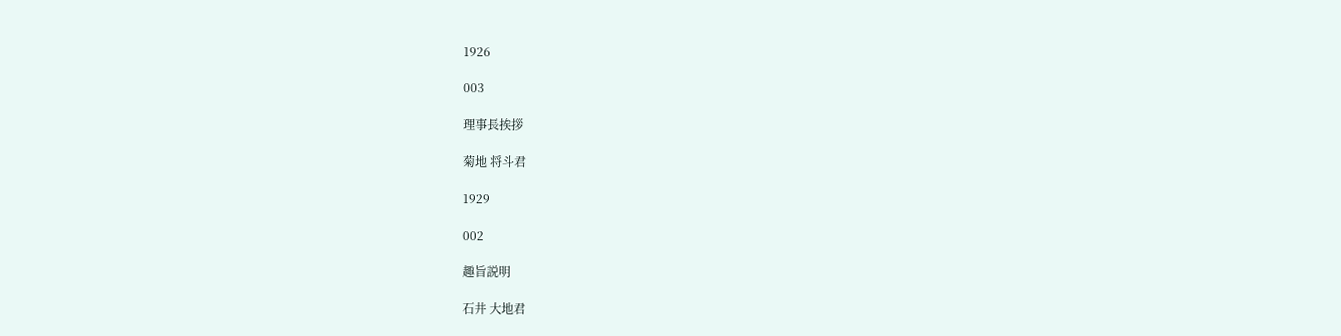1926

003

理事長挨拶

菊地 将斗君

1929

002

趣旨説明

石井 大地君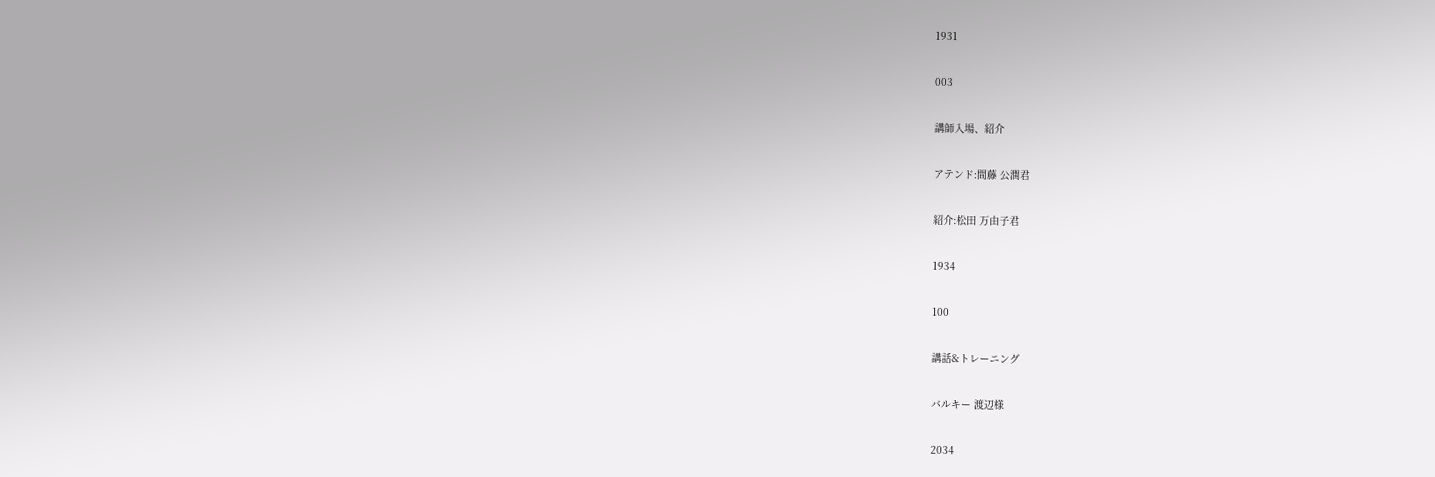1931

003

講師入場、紹介

アテンド:間藤 公潤君

紹介:松田 万由子君

1934

100

講話&トレーニング

バルキー 渡辺様

2034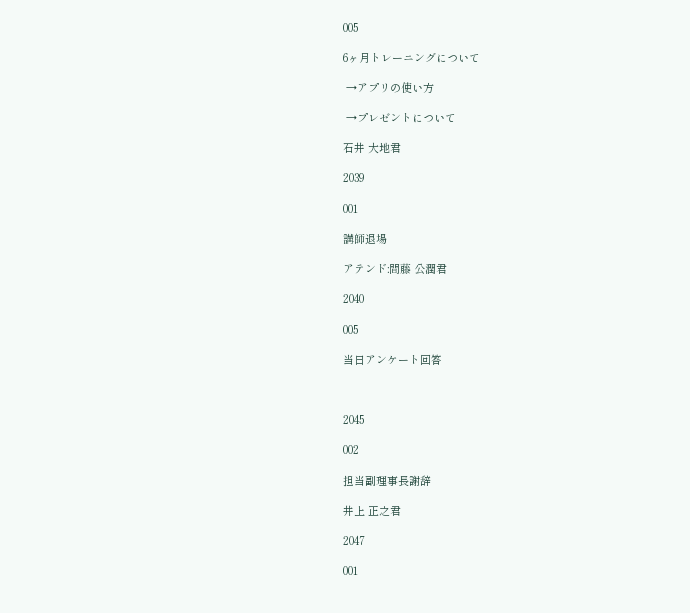005

6ヶ月トレーニングについて

 →アプリの使い方

 →プレゼントについて

石井 大地君

2039

001

講師退場

アテンド:間藤 公潤君

2040

005

当日アンケート回答



2045

002

担当副理事長謝辞

井上 正之君

2047

001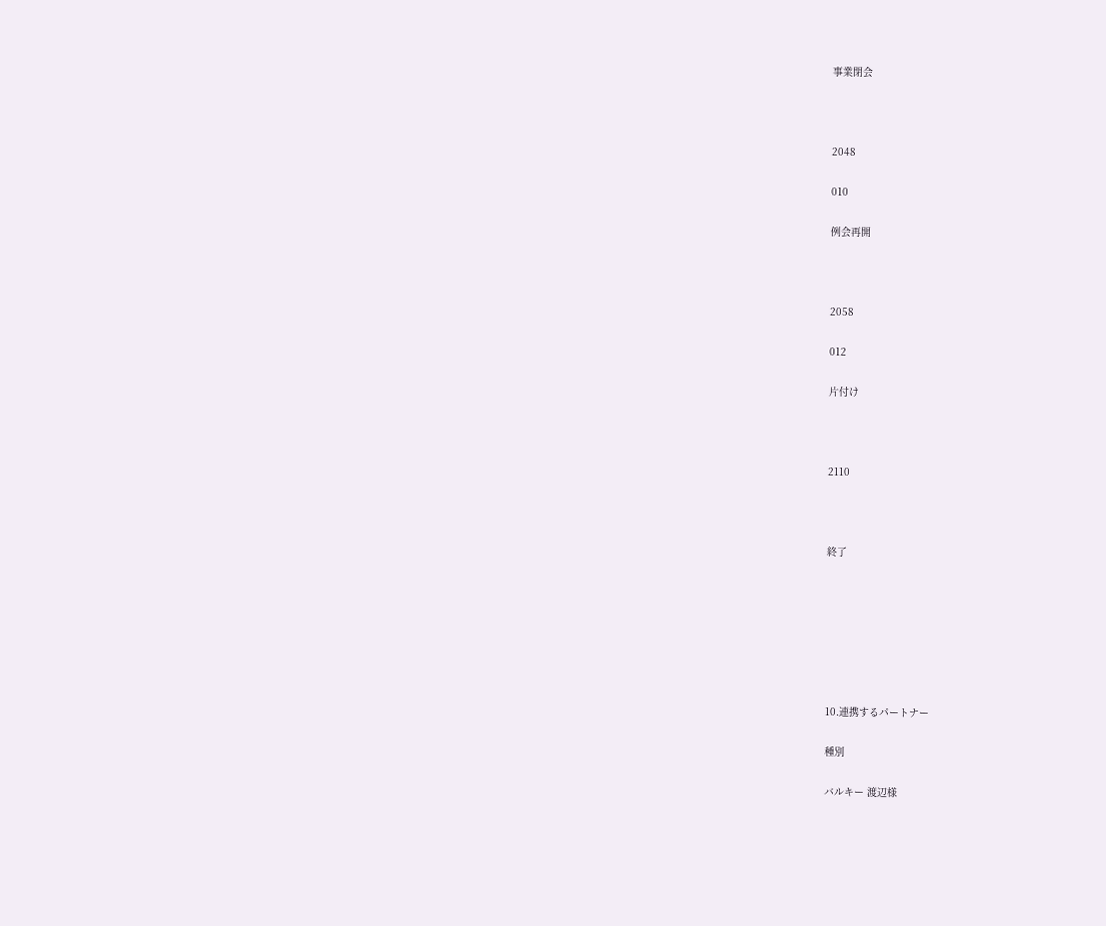事業閉会



2048

010

例会再開



2058

012

片付け



2110



終了







10.連携するパートナー

種別

バルキー 渡辺様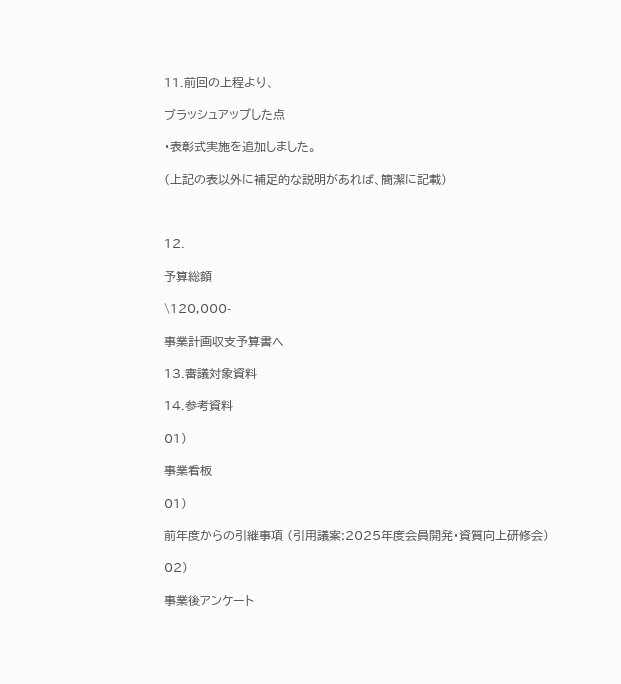11.前回の上程より、

ブラッシュアップした点

・表彰式実施を追加しました。

(上記の表以外に補足的な説明があれば、簡潔に記載)



12.

予算総額

\120,000-

事業計画収支予算書へ

13.審議対象資料

14.参考資料

01)

事業看板

01)

前年度からの引継事項 (引用議案:2025年度会員開発・資質向上研修会)

02)

事業後アンケート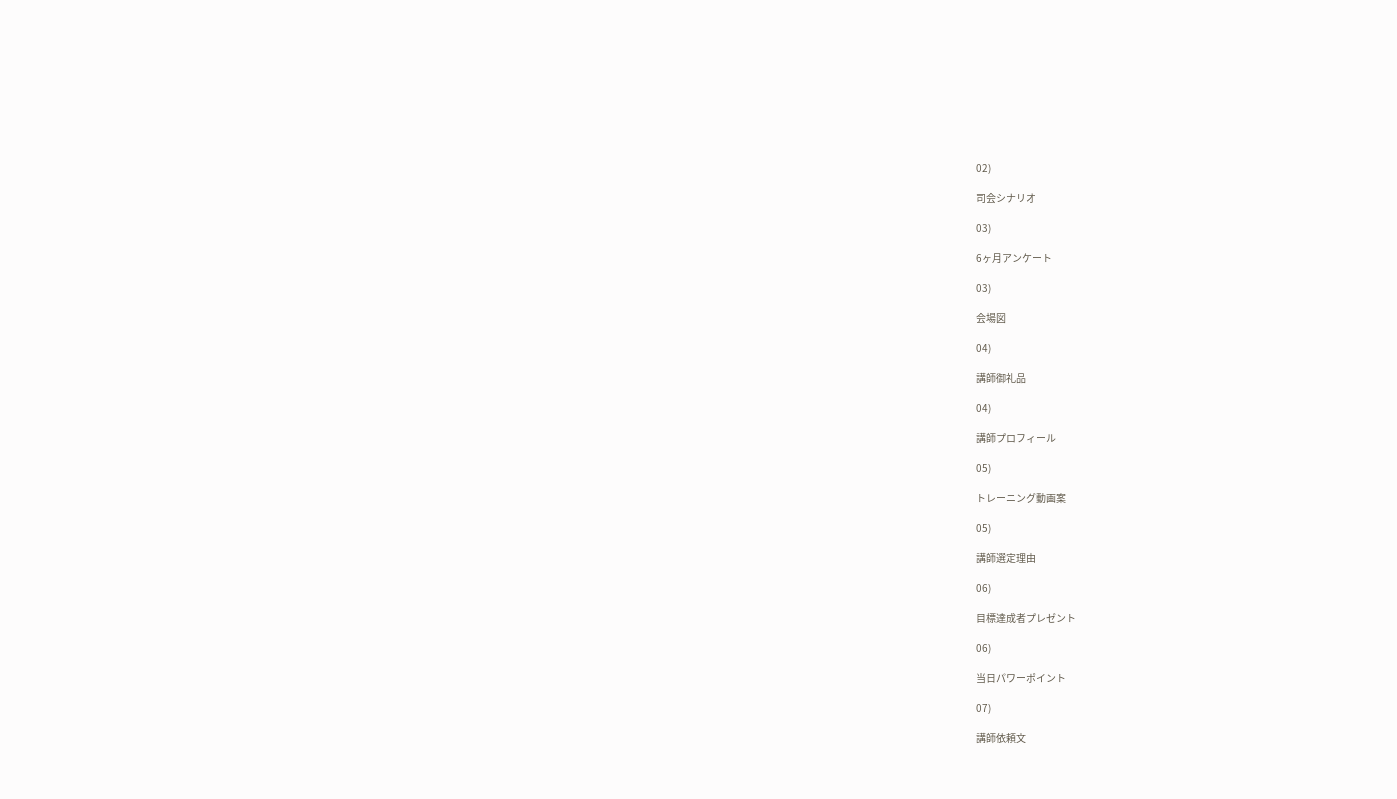02)

司会シナリオ

03)

6ヶ月アンケート

03)

会場図

04)

講師御礼品

04)

講師プロフィール

05)

トレーニング動画案

05)

講師選定理由

06)

目標達成者プレゼント

06)

当日パワーポイント

07)

講師依頼文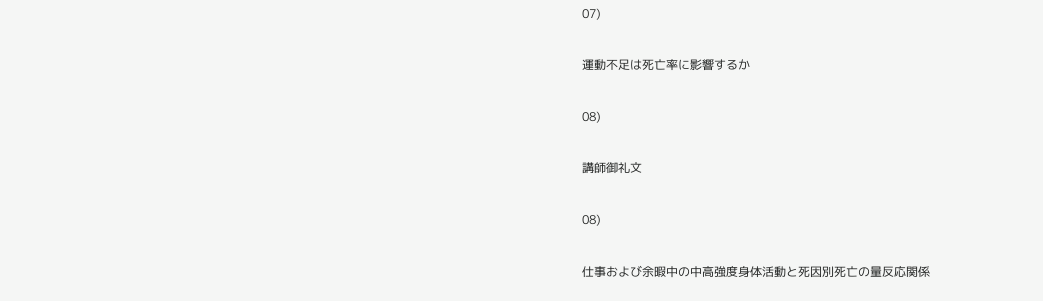07)

運動不足は死亡率に影響するか

08)

講師御礼文

08)

仕事および余暇中の中高強度身体活動と死因別死亡の量反応関係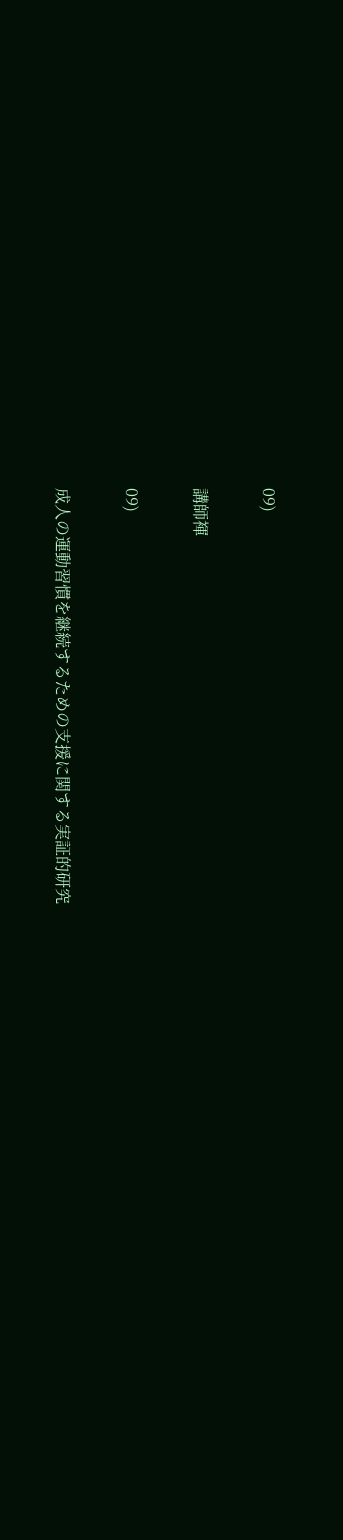09)

講師褌

09)

成人の運動習慣を継続するための支援に関する実証的研究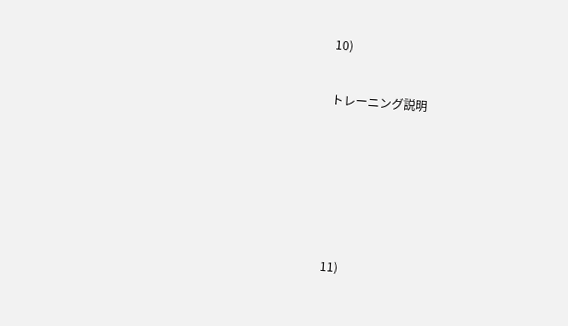10)

トレーニング説明





11)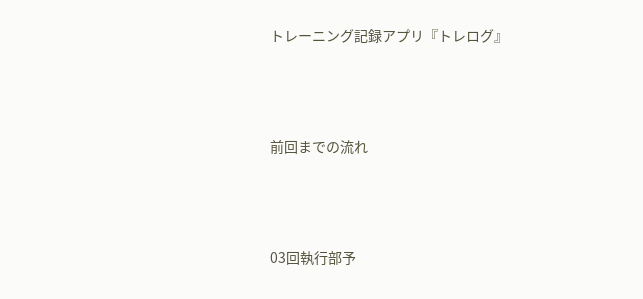トレーニング記録アプリ『トレログ』



前回までの流れ



03回執行部予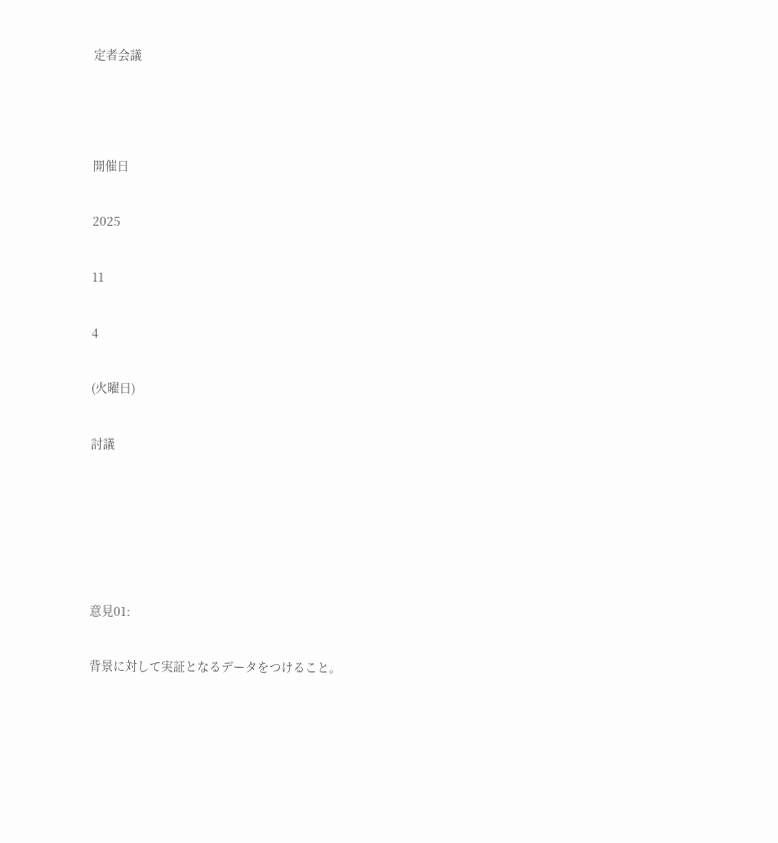定者会議



開催日

2025

11

4

(火曜日)

討議





意見01:

背景に対して実証となるデータをつけること。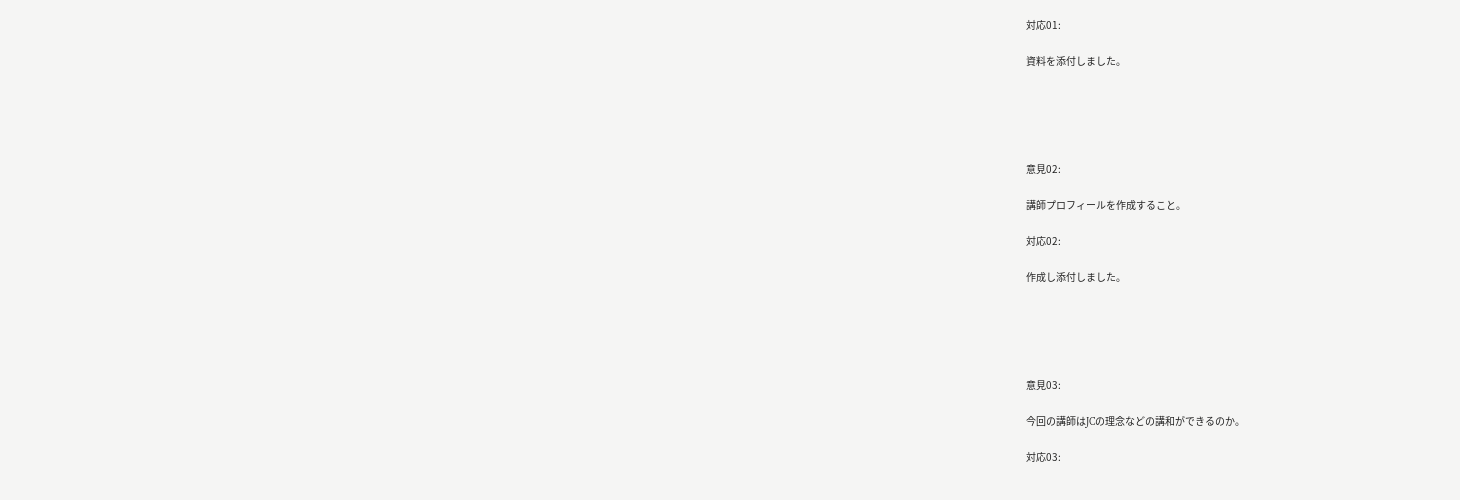対応01:

資料を添付しました。





意見02:

講師プロフィールを作成すること。

対応02:

作成し添付しました。





意見03:

今回の講師はJCの理念などの講和ができるのか。

対応03: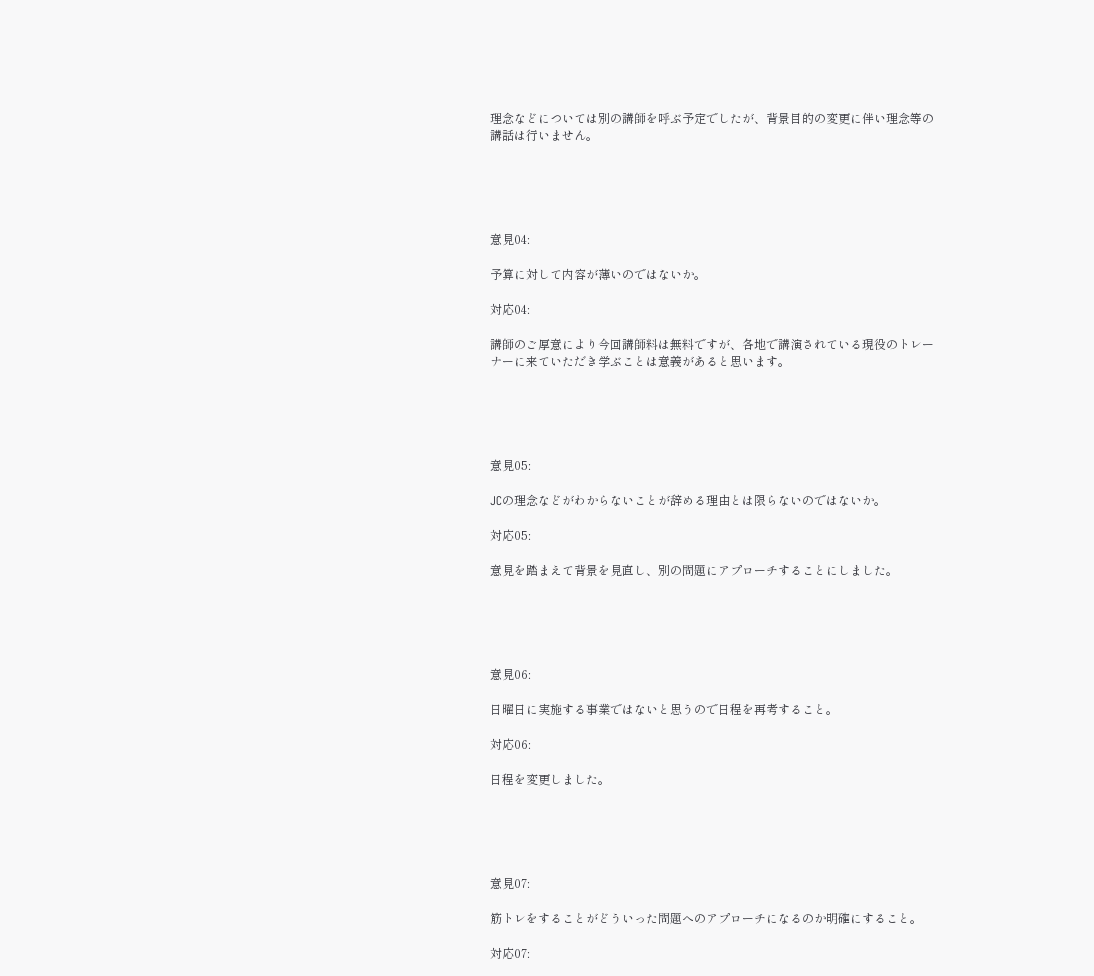理念などについては別の講師を呼ぶ予定でしたが、背景目的の変更に伴い理念等の講話は行いません。





意見04:

予算に対して内容が薄いのではないか。

対応04:

講師のご厚意により今回講師料は無料ですが、各地で講演されている現役のトレーナーに来ていただき学ぶことは意義があると思います。





意見05:

JCの理念などがわからないことが辞める理由とは限らないのではないか。

対応05:

意見を踏まえて背景を見直し、別の問題にアプローチすることにしました。





意見06:

日曜日に実施する事業ではないと思うので日程を再考すること。

対応06:

日程を変更しました。





意見07:

筋トレをすることがどういった問題へのアプローチになるのか明確にすること。

対応07: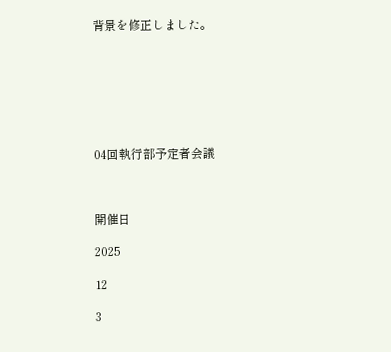背景を修正しました。







04回執行部予定者会議



開催日

2025

12

3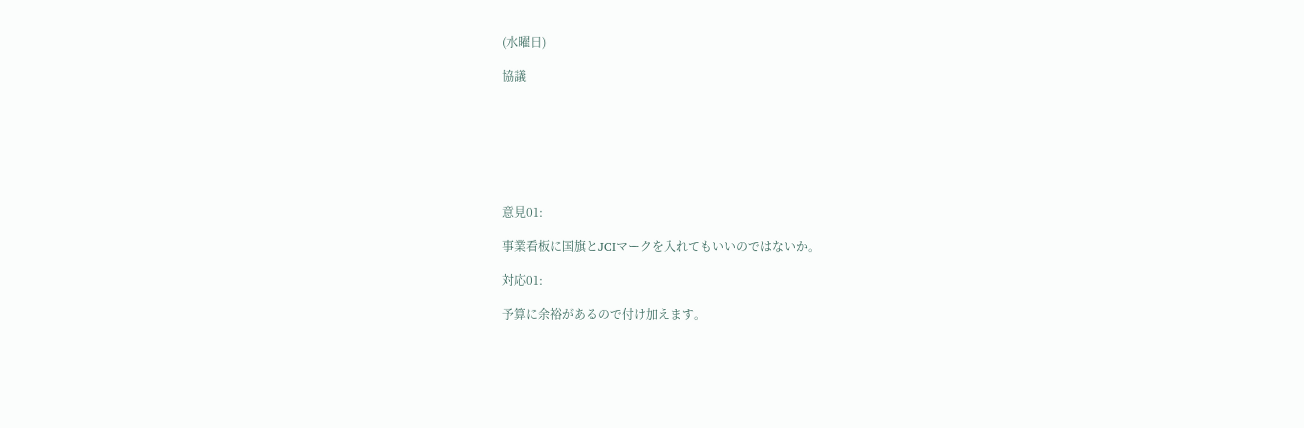(水曜日)

協議







意見01:

事業看板に国旗とJCIマークを入れてもいいのではないか。

対応01:

予算に余裕があるので付け加えます。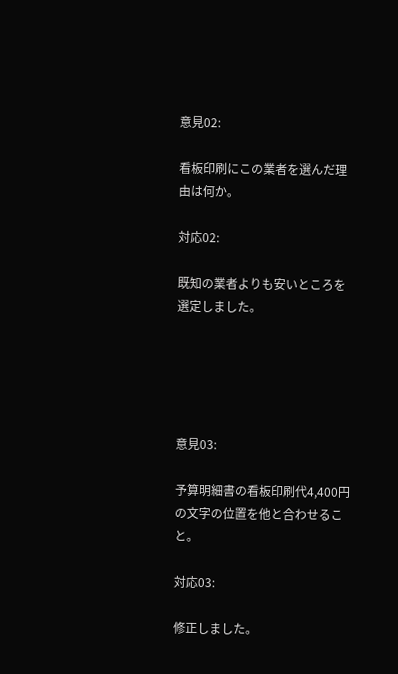意見02:

看板印刷にこの業者を選んだ理由は何か。

対応02:

既知の業者よりも安いところを選定しました。





意見03:

予算明細書の看板印刷代4,400円の文字の位置を他と合わせること。

対応03:

修正しました。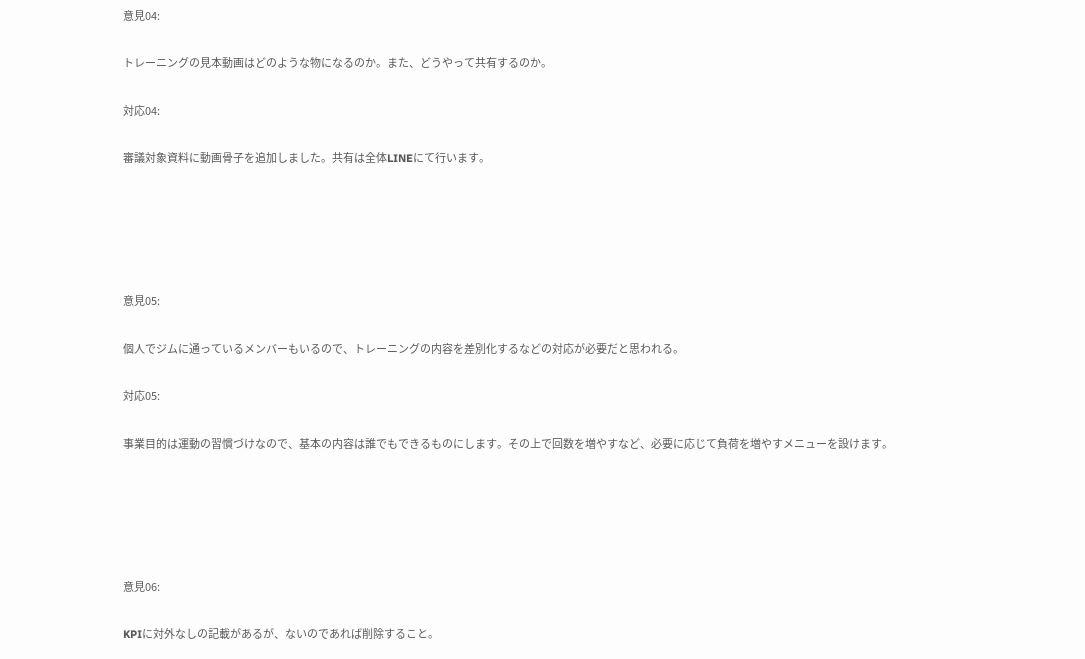意見04:

トレーニングの見本動画はどのような物になるのか。また、どうやって共有するのか。

対応04:

審議対象資料に動画骨子を追加しました。共有は全体LINEにて行います。





意見05:

個人でジムに通っているメンバーもいるので、トレーニングの内容を差別化するなどの対応が必要だと思われる。

対応05:

事業目的は運動の習慣づけなので、基本の内容は誰でもできるものにします。その上で回数を増やすなど、必要に応じて負荷を増やすメニューを設けます。





意見06:

KPIに対外なしの記載があるが、ないのであれば削除すること。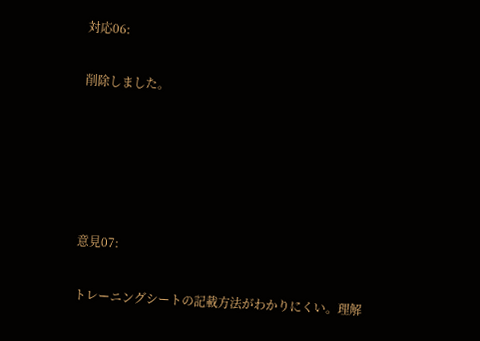対応06:

削除しました。





意見07:

トレーニングシートの記載方法がわかりにくい。理解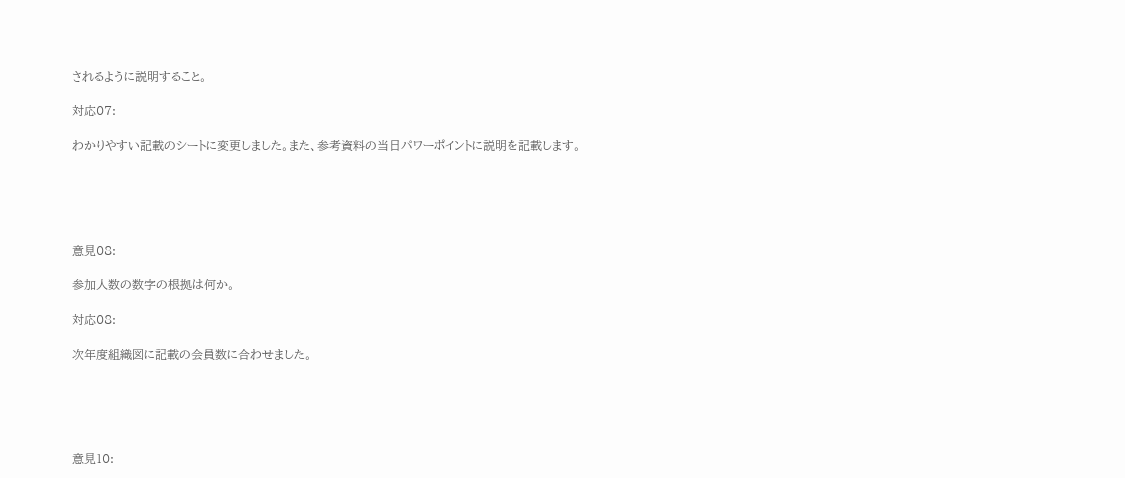されるように説明すること。

対応07:

わかりやすい記載のシートに変更しました。また、参考資料の当日パワーポイントに説明を記載します。





意見08:

参加人数の数字の根拠は何か。

対応08:

次年度組織図に記載の会員数に合わせました。





意見10: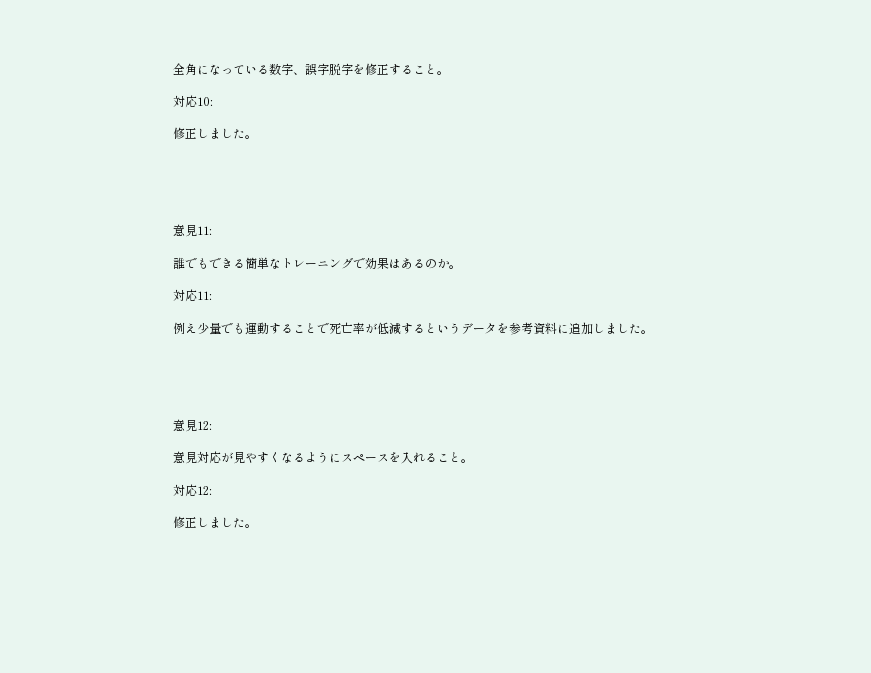全角になっている数字、誤字脱字を修正すること。

対応10:

修正しました。





意見11:

誰でもできる簡単なトレーニングで効果はあるのか。

対応11:

例え少量でも運動することで死亡率が低減するというデータを参考資料に追加しました。





意見12:

意見対応が見やすくなるようにスペースを入れること。

対応12:

修正しました。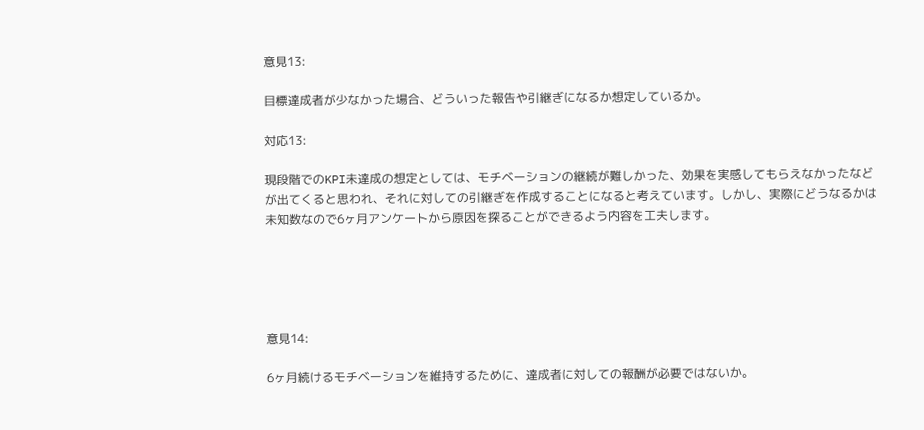意見13:

目標達成者が少なかった場合、どういった報告や引継ぎになるか想定しているか。

対応13:

現段階でのKPI未達成の想定としては、モチベーションの継続が難しかった、効果を実感してもらえなかったなどが出てくると思われ、それに対しての引継ぎを作成することになると考えています。しかし、実際にどうなるかは未知数なので6ヶ月アンケートから原因を探ることができるよう内容を工夫します。





意見14:

6ヶ月続けるモチベーションを維持するために、達成者に対しての報酬が必要ではないか。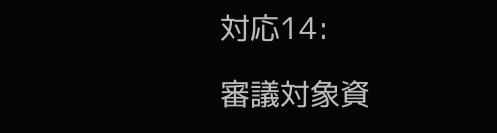対応14:

審議対象資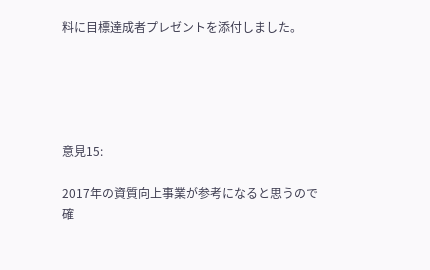料に目標達成者プレゼントを添付しました。





意見15:

2017年の資質向上事業が参考になると思うので確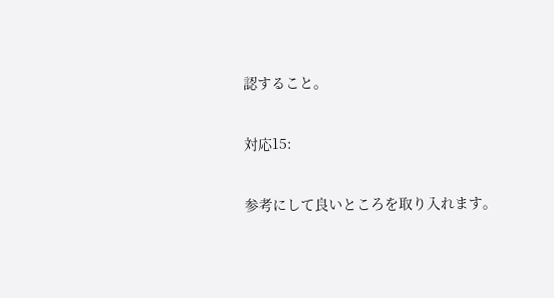認すること。

対応15:

参考にして良いところを取り入れます。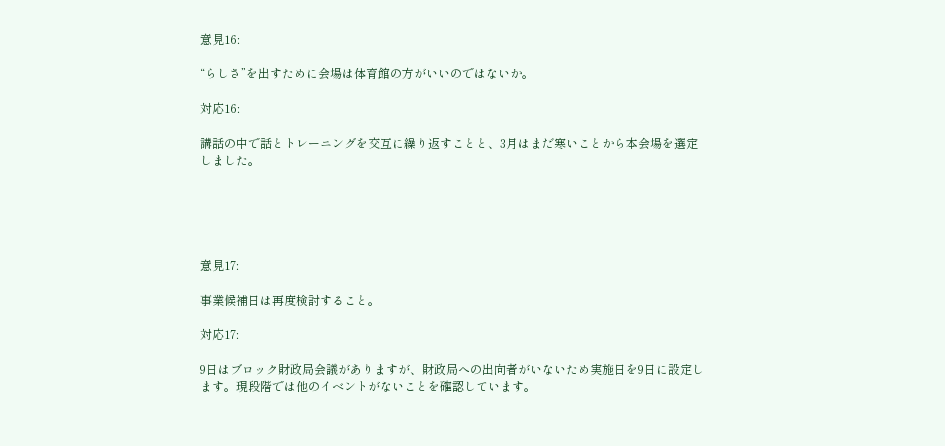意見16:

“らしさ”を出すために会場は体育館の方がいいのではないか。

対応16:

講話の中で話とトレーニングを交互に繰り返すことと、3月はまだ寒いことから本会場を選定しました。





意見17:

事業候補日は再度検討すること。

対応17:

9日はブロック財政局会議がありますが、財政局への出向者がいないため実施日を9日に設定します。現段階では他のイベントがないことを確認しています。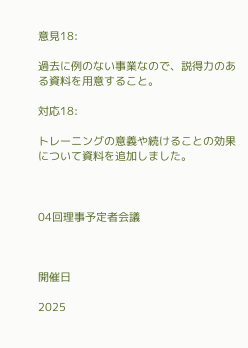意見18:

過去に例のない事業なので、説得力のある資料を用意すること。

対応18:

トレーニングの意義や続けることの効果について資料を追加しました。



04回理事予定者会議



開催日

2025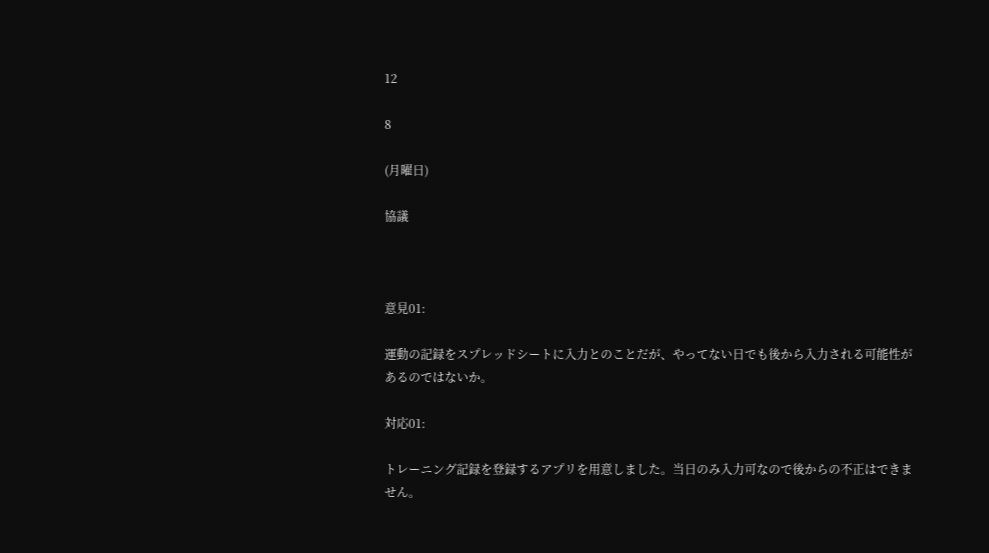12

8

(月曜日)

協議



意見01:

運動の記録をスプレッドシートに入力とのことだが、やってない日でも後から入力される可能性があるのではないか。

対応01:

トレーニング記録を登録するアプリを用意しました。当日のみ入力可なので後からの不正はできません。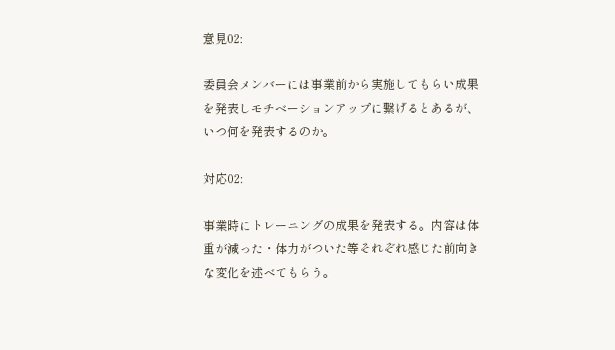意見02:

委員会メンバーには事業前から実施してもらい成果を発表しモチベーションアップに繋げるとあるが、いつ何を発表するのか。

対応02:

事業時にトレーニングの成果を発表する。内容は体重が減った・体力がついた等それぞれ感じた前向きな変化を述べてもらう。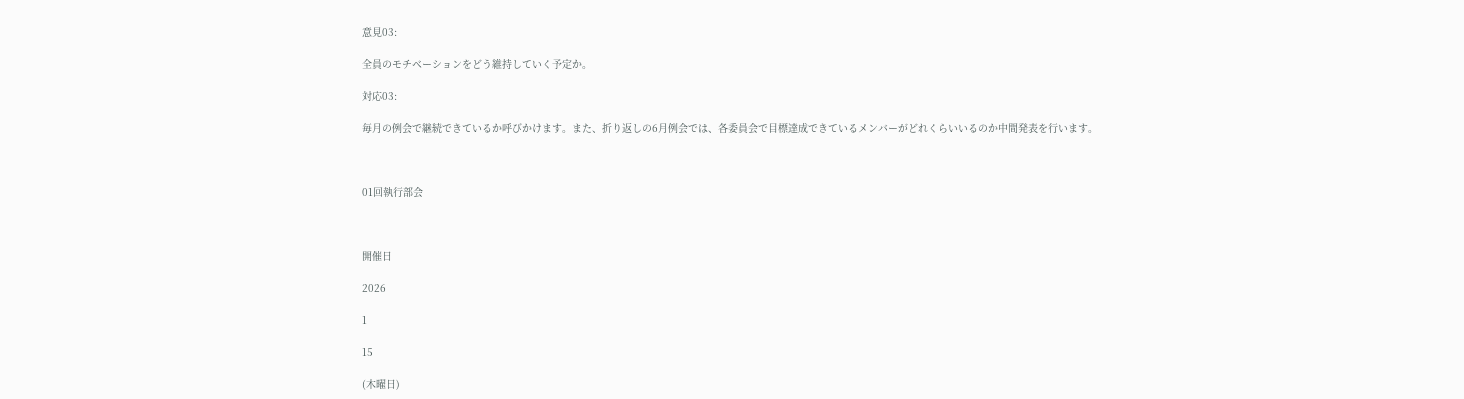意見03:

全員のモチベーションをどう維持していく予定か。

対応03:

毎月の例会で継続できているか呼びかけます。また、折り返しの6月例会では、各委員会で目標達成できているメンバーがどれくらいいるのか中間発表を行います。



01回執行部会



開催日

2026

1

15

(木曜日)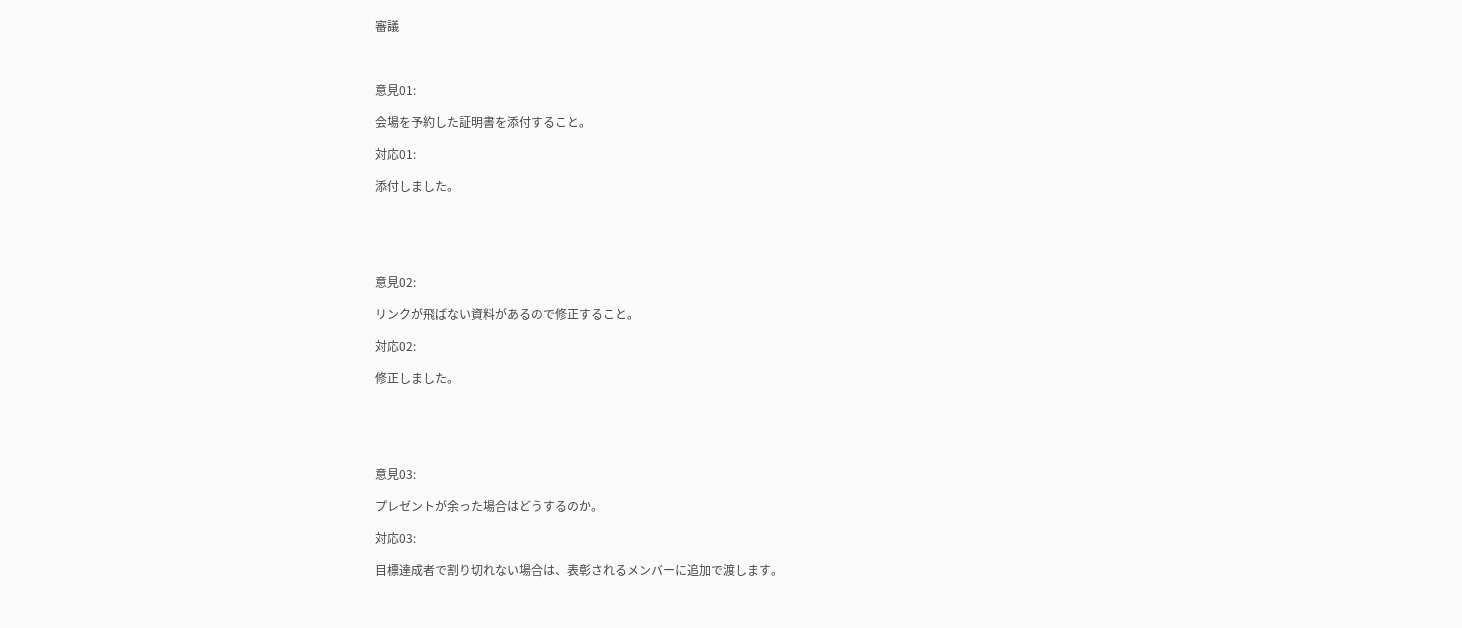審議



意見01:

会場を予約した証明書を添付すること。

対応01:

添付しました。





意見02:

リンクが飛ばない資料があるので修正すること。

対応02:

修正しました。





意見03:

プレゼントが余った場合はどうするのか。

対応03:

目標達成者で割り切れない場合は、表彰されるメンバーに追加で渡します。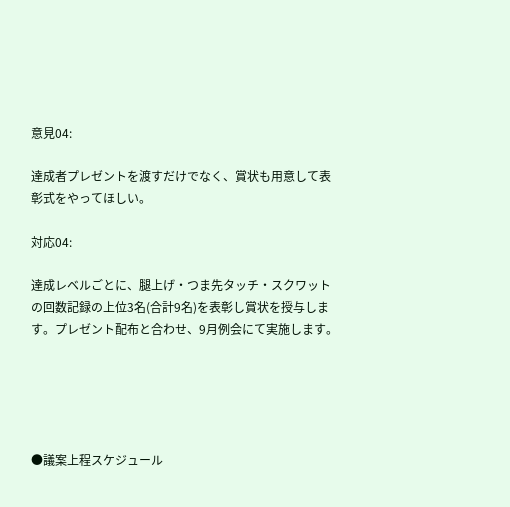意見04:

達成者プレゼントを渡すだけでなく、賞状も用意して表彰式をやってほしい。

対応04:

達成レベルごとに、腿上げ・つま先タッチ・スクワットの回数記録の上位3名(合計9名)を表彰し賞状を授与します。プレゼント配布と合わせ、9月例会にて実施します。





●議案上程スケジュール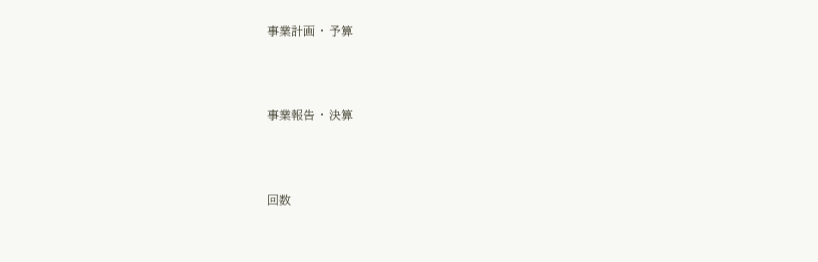事業計画 ・ 予算



事業報告 ・ 決算



回数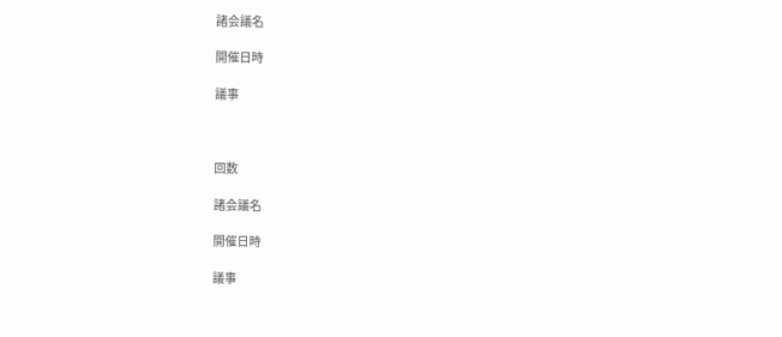諸会議名

開催日時

議事



回数

諸会議名

開催日時

議事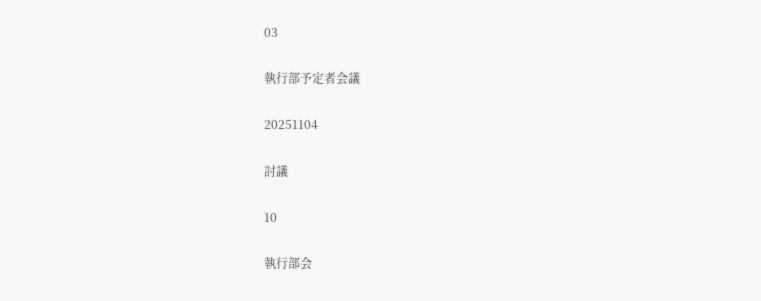03

執行部予定者会議

20251104

討議

10

執行部会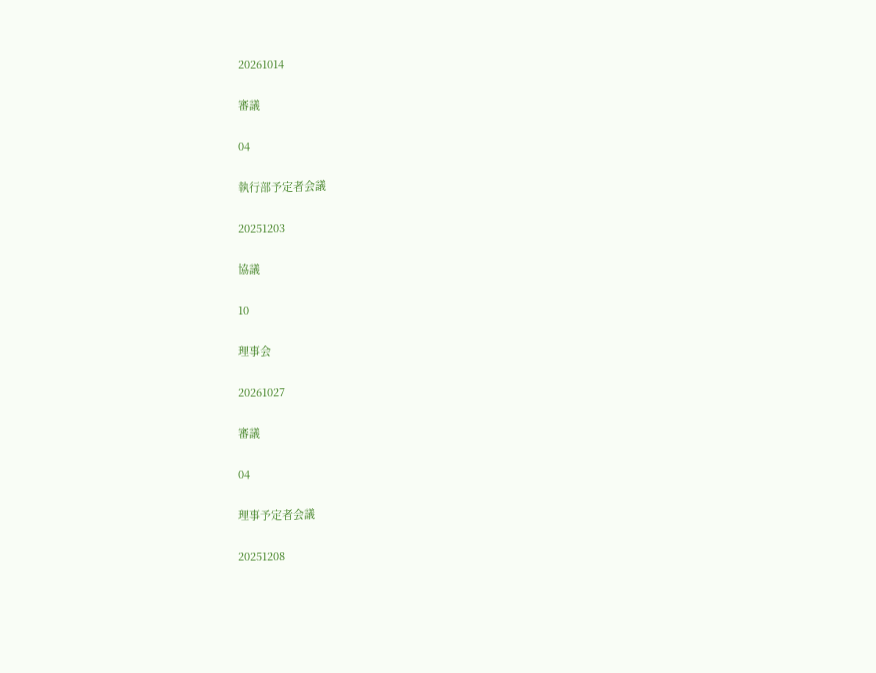20261014

審議

04

執行部予定者会議

20251203

協議

10

理事会

20261027

審議

04

理事予定者会議

20251208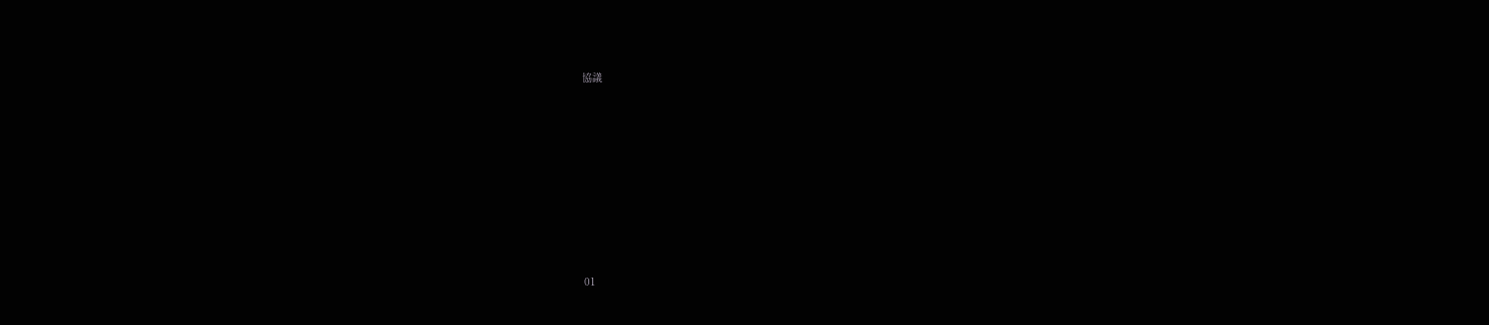協議











01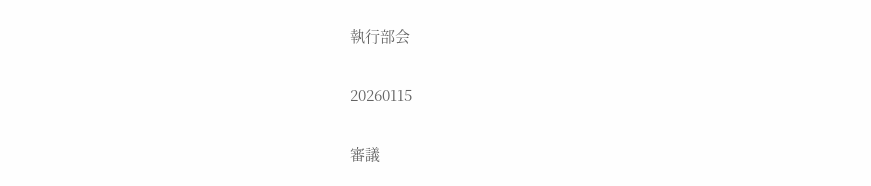執行部会

20260115

審議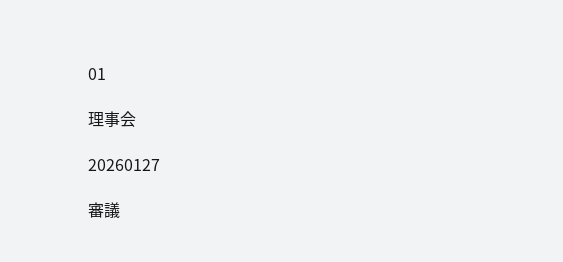01

理事会

20260127

審議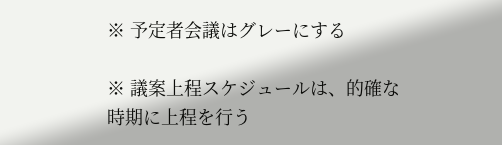※ 予定者会議はグレーにする

※ 議案上程スケジュールは、的確な時期に上程を行う